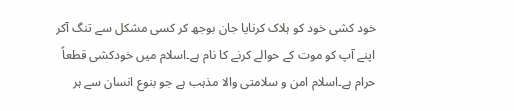خود کشی خود کو ہلاک کرنایا جان بوجھ کر کسی مشکل سے تنگ آکر اپنے آپ کو موت کے حوالے کرنے کا نام ہے۔اسلام میں خودکشی قطعاً حرام ہے۔اسلام امن و سلامتی والا مذہب ہے جو بنوع انسان سے ہر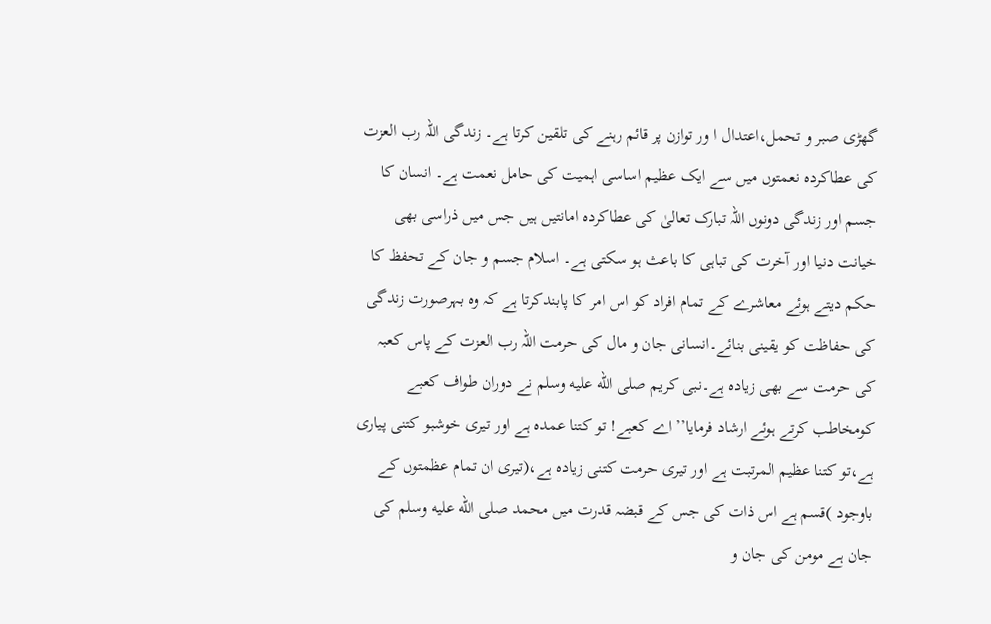گھڑی صبر و تحمل،اعتدال ا ور توازن پر قائم رہنے کی تلقین کرتا ہے۔ زندگی اللہ رب العزت کی عطاکردہ نعمتوں میں سے ایک عظیم اساسی اہمیت کی حامل نعمت ہے۔ انسان کا جسم اور زندگی دونوں اللہ تبارک تعالیٰ کی عطاکردہ امانتیں ہیں جس میں ذراسی بھی خیانت دنیا اور آخرت کی تباہی کا باعث ہو سکتی ہے۔ اسلام جسم و جان کے تحفظ کا حکم دیتے ہوئے معاشرے کے تمام افراد کو اس امر کا پابندکرتا ہے کہ وہ بہرصورت زندگی کی حفاظت کو یقینی بنائے۔انسانی جان و مال کی حرمت اللہ رب العزت کے پاس کعبہ کی حرمت سے بھی زیادہ ہے۔نبی کریم صلى الله عليه وسلم نے دوران طواف کعبے کومخاطب کرتے ہوئے ارشاد فرمایا’’اے کعبے! تو کتنا عمدہ ہے اور تیری خوشبو کتنی پیاری ہے،تو کتنا عظیم المرتبت ہے اور تیری حرمت کتنی زیادہ ہے،(تیری ان تمام عظمتوں کے باوجود )قسم ہے اس ذات کی جس کے قبضہ قدرت میں محمد صلى الله عليه وسلم کی جان ہے مومن کی جان و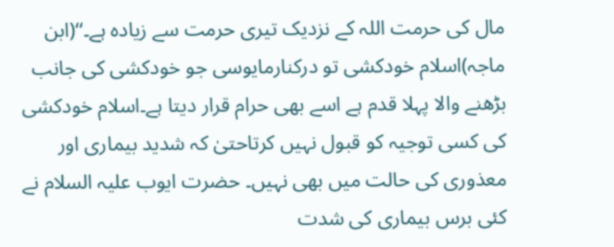مال کی حرمت اللہ کے نزدیک تیری حرمت سے زیادہ ہے۔‘‘(ابن ماجہ)اسلام خودکشی تو درکنارمایوسی جو خودکشی کی جانب بڑھنے والا پہلا قدم ہے اسے بھی حرام قرار دیتا ہے۔اسلام خودکشی کی کسی توجیہ کو قبول نہیں کرتاحتیٰ کہ شدید بیماری اور معذوری کی حالت میں بھی نہیں۔ حضرت ایوب علیہ السلام نے کئی برس بیماری کی شدت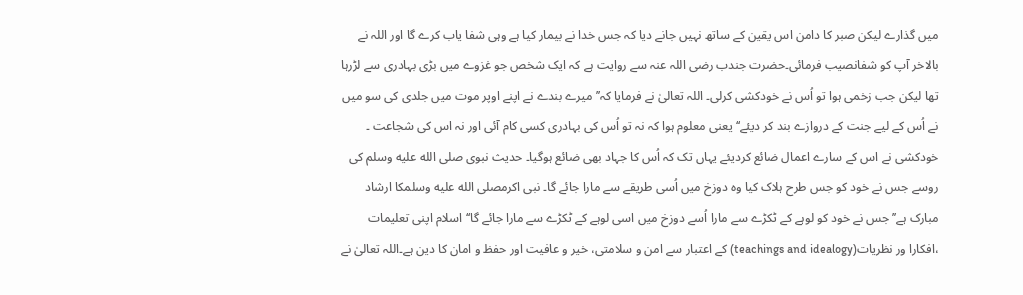میں گذارے لیکن صبر کا دامن اس یقین کے ساتھ نہیں جانے دیا کہ جس خدا نے بیمار کیا ہے وہی شفا یاب کرے گا اور اللہ نے بالاخر آپ کو شفانصیب فرمائی۔حضرت جندب رضی اللہ عنہ سے روایت ہے کہ ایک شخص جو غزوے میں بڑی بہادری سے لڑرہا تھا لیکن جب زخمی ہوا تو اُس نے خودکشی کرلی۔ اللہ تعالیٰ نے فرمایا کہ’’میرے بندے نے اپنے اوپر موت میں جلدی کی سو میں نے اُس کے لیے جنت کے دروازے بند کر دیئے‘‘ یعنی معلوم ہوا کہ نہ تو اُس کی بہادری کسی کام آئی اور نہ اس کی شجاعت ۔ خودکشی نے اس کے سارے اعمال ضائع کردیئے یہاں تک کہ اُس کا جہاد بھی ضائع ہوگیا۔ حدیث نبوی صلى الله عليه وسلم کی روسے جس نے خود کو جس طرح ہلاک کیا وہ دوزخ میں اُسی طریقے سے مارا جائے گا۔ نبی اکرمصلى الله عليه وسلمکا ارشاد مبارک ہے’’جس نے خود کو لوہے کے ٹکڑے سے مارا اُسے دوزخ میں اسی لوہے کے ٹکڑے سے مارا جائے گا‘‘اسلام اپنی تعلیمات ،افکارا ور نظریات(teachings and idealogy) کے اعتبار سے امن و سلامتی، خیر و عافیت اور حفظ و امان کا دین ہے۔اللہ تعالیٰ نے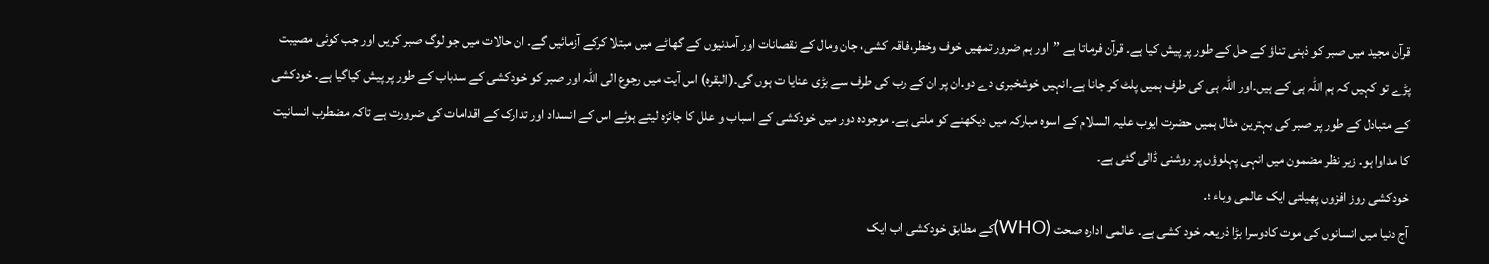قرآن مجید میں صبر کو ذہنی تناؤ کے حل کے طور پر پیش کیا ہے۔ قرآن فرماتا ہے ’’اور ہم ضرور تمھیں خوف وخطر،فاقہ کشی، جان ومال کے نقصانات اور آمدنیوں کے گھاٹے میں مبتلا کرکے آزمائیں گے۔ ان حالات میں جو لوگ صبر کریں اور جب کوئی مصیبت پڑے تو کہیں کہ ہم اللہ ہی کے ہیں۔اور اللہ ہی کی طرف ہمیں پلٹ کر جانا ہے۔انہیں خوشخبری دے دو۔ان پر ان کے رب کی طرف سے بڑی عنایا ت ہوں گی۔(البقرہ) اس آیت میں رجوع الی اللہ اور صبر کو خودکشی کے سدباب کے طور پر پیش کیاگیا ہے۔ خودکشی کے متبادل کے طور پر صبر کی بہترین مثال ہمیں حضرت ایوب علیہ السلام کے اسوہ مبارکہ میں دیکھنے کو ملتی ہے۔ موجودہ دور میں خودکشی کے اسباب و علل کا جائزہ لیتے ہوئے اس کے انسداد اور تدارک کے اقدامات کی ضرورت ہے تاکہ مضطرب انسانیت کا مداوا ہو۔ زیر نظر مضمون میں انہی پہلوؤں پر روشنی ڈالی گئی ہے۔
خودکشی روز افزوں پھیلتی ایک عالمی وباء ؛۔
آج دنیا میں انسانوں کی موت کادوسرا بڑا ذریعہ خود کشی ہے۔ عالمی ادارہ صحت (WHO)کے مطابق خودکشی اب ایک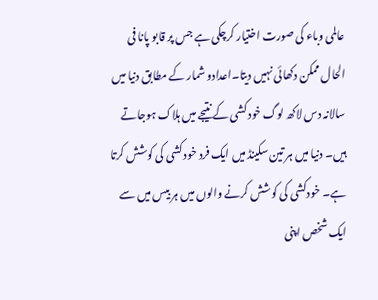عالمی وباء کی صورت اختیار کرچکی ہے جس پر قابو پانا فی الحال ممکن دکھائی نہیں دیتا۔اعدادو شمار کے مطابق دنیا میں سالانہ دس لاکھ لوگ خود کشی کے نتیجے میں ہلاک ہوجاتے ہیں۔ دنیا میں ہر تین سکینڈ میں ایک فرد خود کشی کی کوشش کرتا ہے۔ خودکشی کی کوشش کرنے والوں میں ہر بیس میں سے ایک شخص اپنی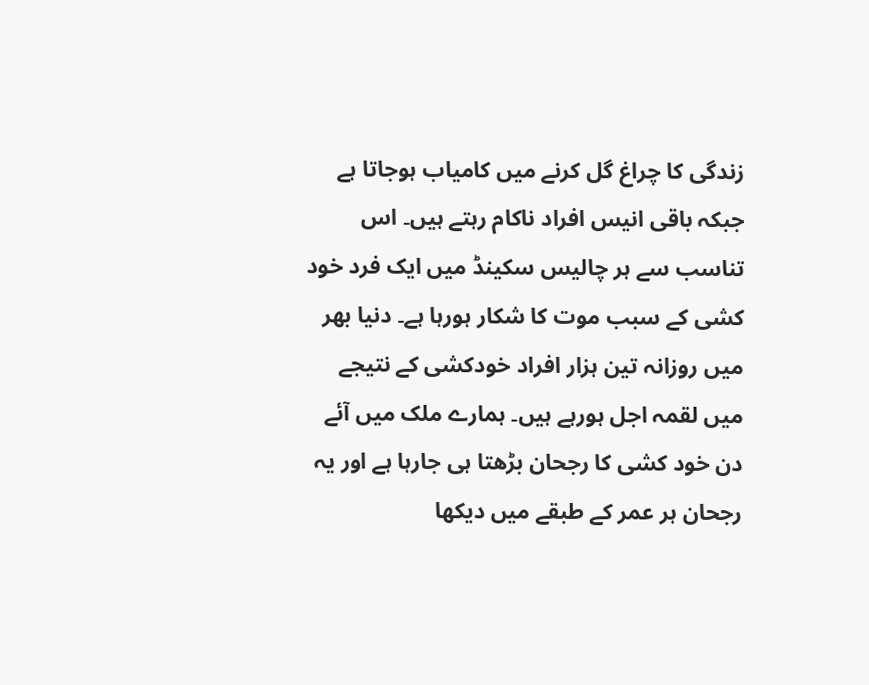زندگی کا چراغ گل کرنے میں کامیاب ہوجاتا ہے جبکہ باقی انیس افراد ناکام رہتے ہیں۔ اس تناسب سے ہر چالیس سکینڈ میں ایک فرد خود کشی کے سبب موت کا شکار ہورہا ہے۔ دنیا بھر میں روزانہ تین ہزار افراد خودکشی کے نتیجے میں لقمہ اجل ہورہے ہیں۔ ہمارے ملک میں آئے دن خود کشی کا رجحان بڑھتا ہی جارہا ہے اور یہ رجحان ہر عمر کے طبقے میں دیکھا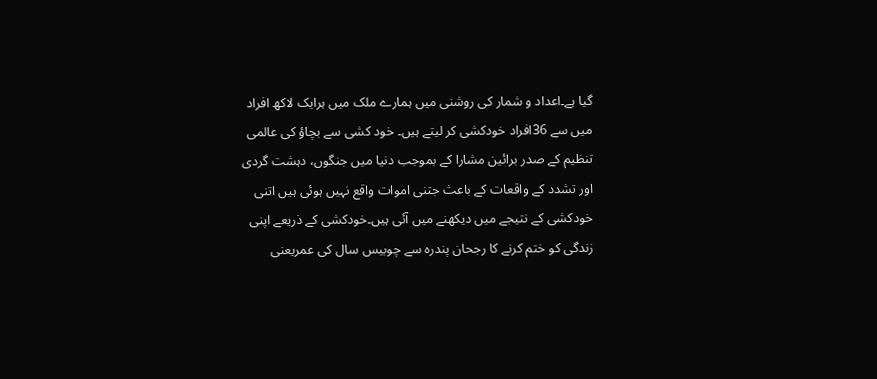گیا ہے۔اعداد و شمار کی روشنی میں ہمارے ملک میں ہرایک لاکھ افراد میں سے 36افراد خودکشی کر لیتے ہیں۔ خود کشی سے بچاؤ کی عالمی تنظیم کے صدر برائین مشارا کے بموجب دنیا میں جنگوں، دہشت گردی اور تشدد کے واقعات کے باعث جتنی اموات واقع نہیں ہوئی ہیں اتنی خودکشی کے نتیجے میں دیکھنے میں آئی ہیں۔خودکشی کے ذریعے اپنی زندگی کو ختم کرنے کا رجحان پندرہ سے چوبیس سال کی عمریعنی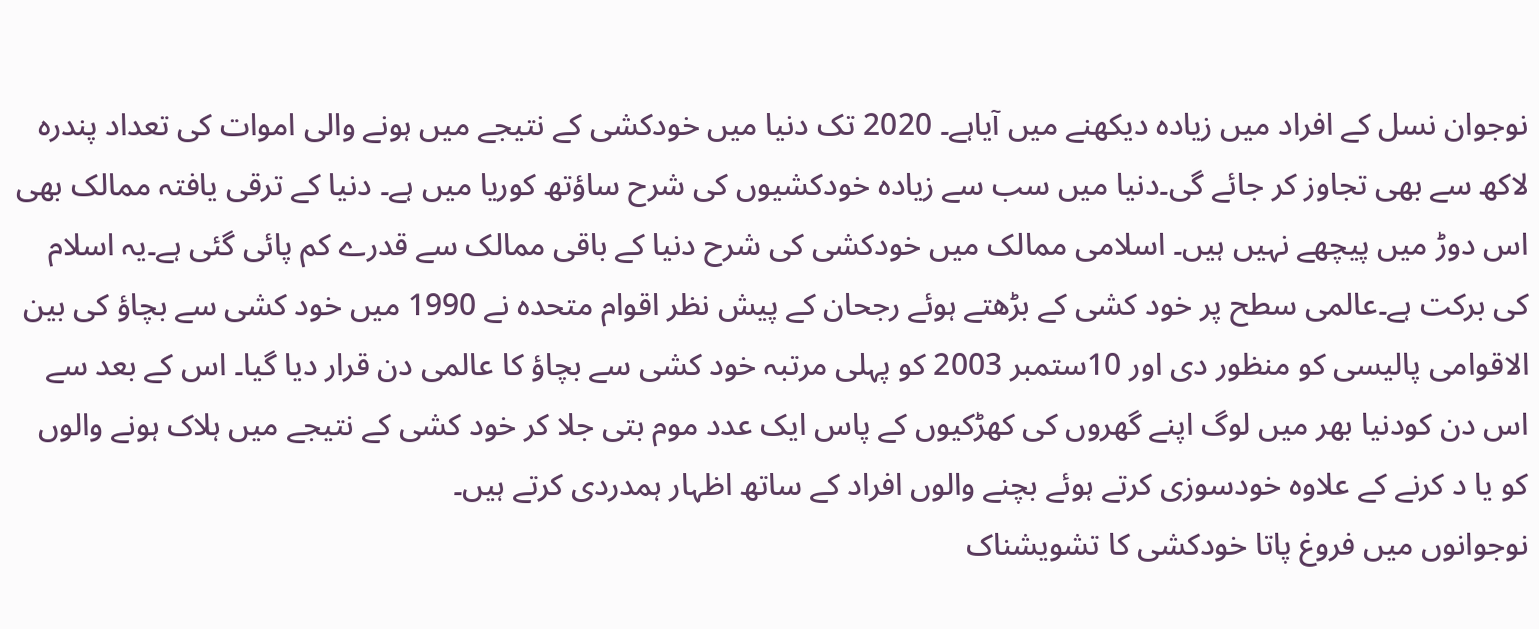نوجوان نسل کے افراد میں زیادہ دیکھنے میں آیاہے۔ 2020 تک دنیا میں خودکشی کے نتیجے میں ہونے والی اموات کی تعداد پندرہ لاکھ سے بھی تجاوز کر جائے گی۔دنیا میں سب سے زیادہ خودکشیوں کی شرح ساؤتھ کوریا میں ہے۔ دنیا کے ترقی یافتہ ممالک بھی اس دوڑ میں پیچھے نہیں ہیں۔ اسلامی ممالک میں خودکشی کی شرح دنیا کے باقی ممالک سے قدرے کم پائی گئی ہے۔یہ اسلام کی برکت ہے۔عالمی سطح پر خود کشی کے بڑھتے ہوئے رجحان کے پیش نظر اقوام متحدہ نے 1990 میں خود کشی سے بچاؤ کی بین الاقوامی پالیسی کو منظور دی اور 10ستمبر 2003 کو پہلی مرتبہ خود کشی سے بچاؤ کا عالمی دن قرار دیا گیا۔ اس کے بعد سے اس دن کودنیا بھر میں لوگ اپنے گھروں کی کھڑکیوں کے پاس ایک عدد موم بتی جلا کر خود کشی کے نتیجے میں ہلاک ہونے والوں کو یا د کرنے کے علاوہ خودسوزی کرتے ہوئے بچنے والوں افراد کے ساتھ اظہار ہمدردی کرتے ہیں۔
نوجوانوں میں فروغ پاتا خودکشی کا تشویشناک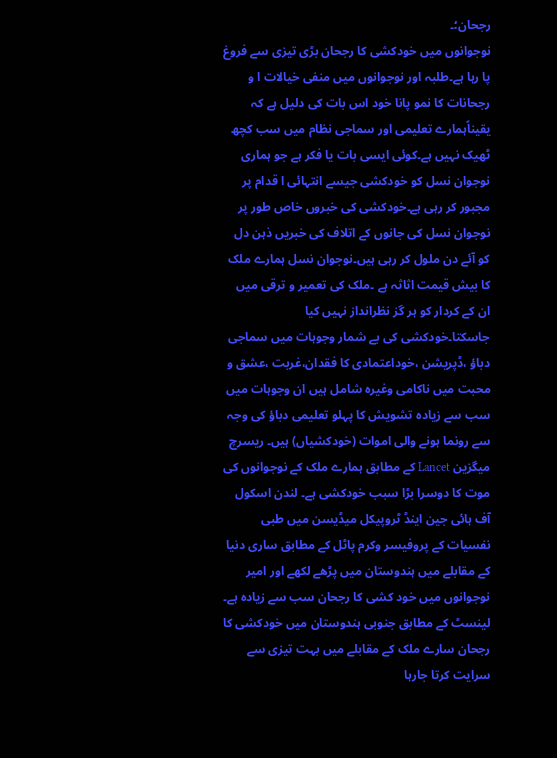رجحان؛۔
نوجوانوں میں خودکشی کا رجحان بڑی تیزی سے فروغ پا رہا ہے۔طلبہ اور نوجوانوں میں منفی خیالات ا و رجحانات کا نمو پانا خود اس بات کی دلیل ہے کہ یقیناًہمارے تعلیمی اور سماجی نظام میں سب کچھ ٹھیک نہیں ہے۔کوئی ایسی بات یا فکر ہے جو ہماری نوجوان نسل کو خودکشی جیسے انتہائی ا قدام پر مجبور کر رہی ہے۔خودکشی کی خبروں خاص طور پر نوجوان نسل کی جانوں کے اتلاف کی خبریں ذہن دل کو آئے دن ملول کر رہی ہیں۔نوجوان نسل ہمارے ملک کا بیش قیمت اثاثہ ہے ۔ملک کی تعمیر و ترقی میں ان کے کردار کو ہر گز نظرانداز نہیں کیا جاسکتا۔خودکشی کی بے شمار وجوہات میں سماجی دباؤ ،ڈپریشن ،خوداعتمادی کا فقدان،غربت ،عشق و محبت میں ناکامی وغیرہ شامل ہیں ان وجوہات میں سب سے زیادہ تشویش کا پہلو تعلیمی دباؤ کی وجہ سے رونما ہونے والی اموات (خودکشیاں) ہیں۔ ریسرچ میگزین Lancet کے مطابق ہمارے ملک کے نوجوانوں کی موت کا دوسرا بڑا سبب خودکشی ہے۔ لندن اسکول آف ہائی جین اینڈ ٹروپیکل میڈیسن میں طبی نفسیات کے پروفیسر وکرم پاٹل کے مطابق ساری دنیا کے مقابلے میں ہندوستان میں پڑھے لکھے اور امیر نوجوانوں میں خود کشی کا رجحان سب سے زیادہ ہے۔ لینسٹ کے مطابق جنوبی ہندوستان میں خودکشی کا رجحان سارے ملک کے مقابلے میں بہت تیزی سے سرایت کرتا جارہا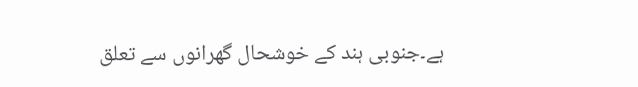ہے۔جنوبی ہند کے خوشحال گھرانوں سے تعلق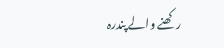رکھنے والے پندرہ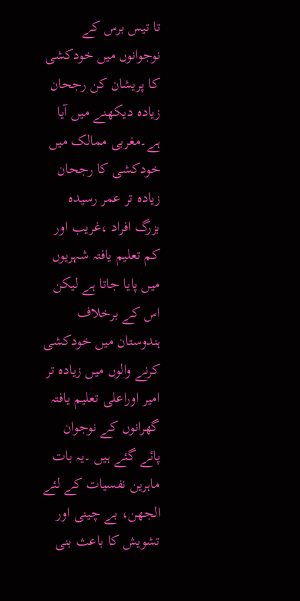تا تیس برس کے نوجوانوں میں خودکشی کا پریشان کن رجحان زیادہ دیکھنے میں آیا ہے۔مغربی ممالک میں خودکشی کا رجحان زیادہ تر عمر رسیدہ بزرگ افراد ،غریب اور کم تعلیم یافتہ شہریوں میں پایا جاتا ہے لیکن اس کے برخلاف ہندوستان میں خودکشی کرنے والوں میں زیادہ تر امیر اوراعلی تعلیم یافتہ گھرانوں کے نوجوان پائے گئے ہیں ۔یہ بات ماہرین نفسیات کے لئے الجھن، بے چینی اور تشویش کا باعث بنی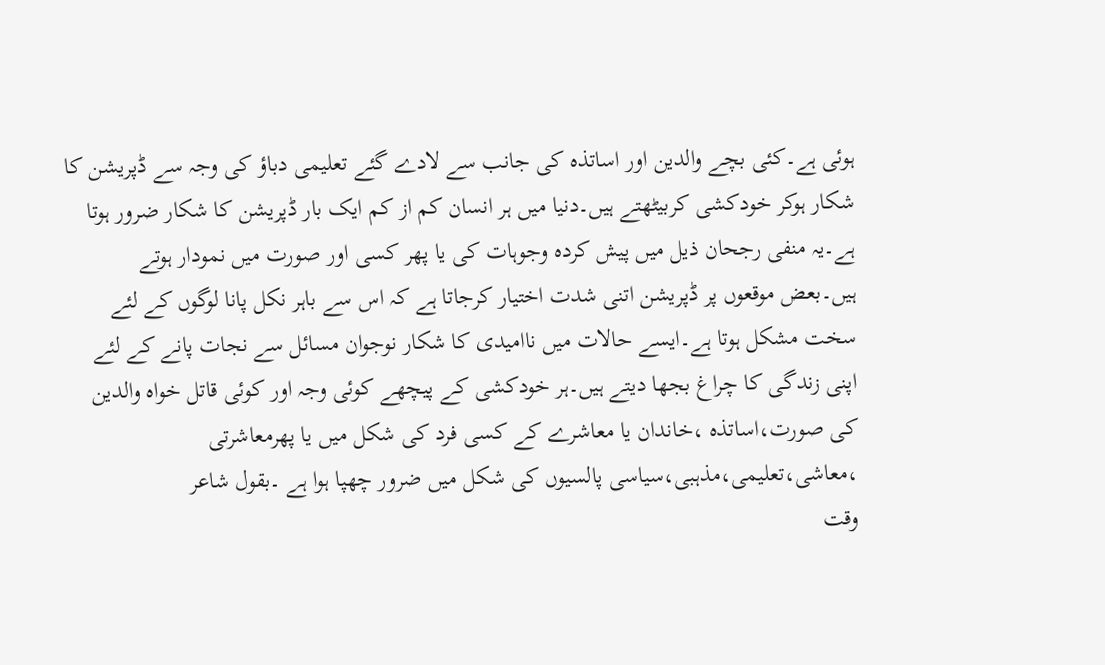ہوئی ہے۔کئی بچے والدین اور اساتذہ کی جانب سے لادے گئے تعلیمی دباؤ کی وجہ سے ڈپریشن کا شکار ہوکر خودکشی کربیٹھتے ہیں۔دنیا میں ہر انسان کم از کم ایک بار ڈپریشن کا شکار ضرور ہوتا ہے۔یہ منفی رجحان ذیل میں پیش کردہ وجوہات کی یا پھر کسی اور صورت میں نمودار ہوتے ہیں۔بعض موقعوں پر ڈپریشن اتنی شدت اختیار کرجاتا ہے کہ اس سے باہر نکل پانا لوگوں کے لئے سخت مشکل ہوتا ہے۔ایسے حالات میں ناامیدی کا شکار نوجوان مسائل سے نجات پانے کے لئے اپنی زندگی کا چراغ بجھا دیتے ہیں۔ہر خودکشی کے پیچھے کوئی وجہ اور کوئی قاتل خواہ والدین کی صورت،اساتذہ ،خاندان یا معاشرے کے کسی فرد کی شکل میں یا پھرمعاشرتی ،معاشی،تعلیمی،مذہبی،سیاسی پالسیوں کی شکل میں ضرور چھپا ہوا ہے ۔بقول شاعر
وقت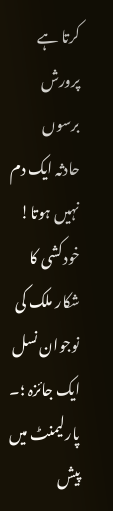کرتا ہے پرورش برسوں
حادثہ ایک دم نہیں ہوتا!
خودکشی کا شکار ملک کی نوجوان نسل ایک جائزہ ؛۔
پارلیمنٹ میں پیش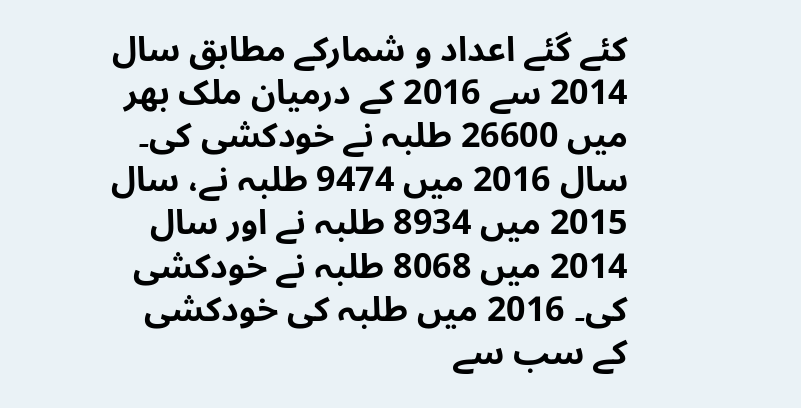کئے گئے اعداد و شمارکے مطابق سال 2014 سے 2016 کے درمیان ملک بھر میں 26600 طلبہ نے خودکشی کی۔ سال 2016 میں 9474 طلبہ نے، سال 2015 میں 8934 طلبہ نے اور سال 2014 میں 8068 طلبہ نے خودکشی کی۔ 2016 میں طلبہ کی خودکشی کے سب سے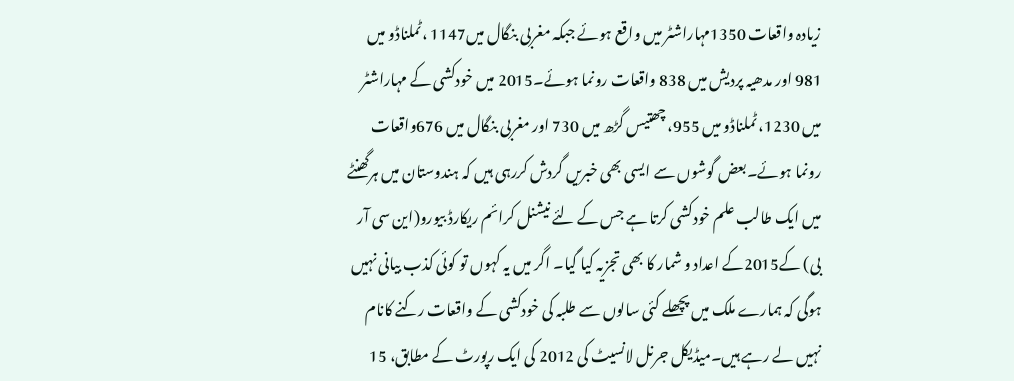زیادہ واقعات 1350مہاراشٹر میں واقع ہوئے جبکہ مغربی بنگال میں1147 ،ٹملناڈو میں 981 اور مدھیہ پردیش میں 838 واقعات رونما ہوئے۔2015 میں خودکشی کے مہاراشٹر میں 1230، ٹملناڈو میں 955، چھتیس گڑھ میں 730 اور مغربی بنگال میں 676واقعات رونما ہوئے۔بعض گوشوں سے ایسی بھی خبریں گردش کررہی ہیں کہ ہندوستان میں ہرگھنٹے میں ایک طالب علم خودکشی کرتا ہے جس کے لئے نیشنل کرائم ریکارڈ بیورو(این سی آر بی) کے2015کے اعداد و شمار کا بھی تجزیہ کیا گیا۔ اگر میں یہ کہوں تو کوئی کذب بیانی نہیں ہوگی کہ ہمارے ملک میں پچھلے کئی سالوں سے طلبہ کی خودکشی کے واقعات رکنے کانام نہیں لے رہے ہیں۔میڈیکل جرنل لانسیٹ کی 2012 کی ایک رپورٹ کے مطابق، 15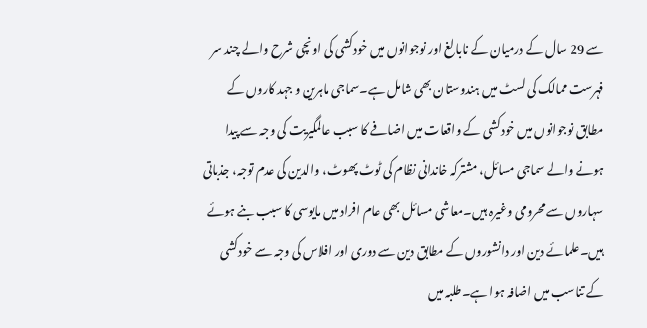سے 29 سال کے درمیان کے نابالغ اور نوجوانوں میں خودکشی کی اونچی شرح والے چند سر فہرست ممالک کی لسٹ میں ہندوستان بھی شامل ہے۔سماجی ماہرین و جہد کاروں کے مطابق نوجوانوں میں خودکشی کے واقعات میں اضافے کا سبب عالمگیریت کی وجہ سے پیدا ہونے والے سماجی مسائل، مشترکہ خاندانی نظام کی ٹوٹ پھوٹ، والدین کی عدم توجہ، جذباتی سہاروں سے محرومی وغیرہ ہیں۔معاشی مسائل بھی عام افراد میں مایوسی کا سبب بنے ہوئے ہیں۔علمائے دین اور دانشوروں کے مطابق دین سے دوری اور افلاس کی وجہ سے خودکشی کے تناسب میں اضافہ ہوا ہے۔طلبہ میں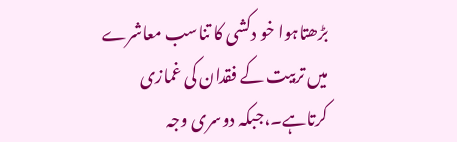بڑھتاہوا خو دکشی کا تناسب معاشرے میں تربیت کے فقدان کی غمازی کرتاہے۔،جبکہ دوسری وجہ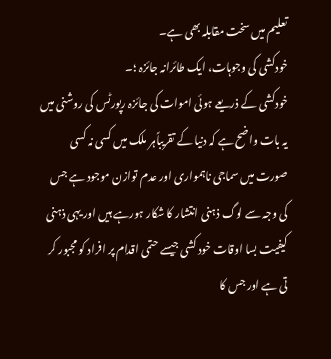تعلیم میں سخت مقابلہ بھی ہے۔
خودکشی کی وجوہات، ایک طائرانہ جائزہ ؛۔
خودکشی کے ذریعے ہوئی اموات کی جائزہ رپورٹس کی روشنی میں یہ بات واضح ہے کہ دنیا کے تقریباًہر ملک میں کسی نہ کسی صورت میں سماجی ناہمواری اور عدم توازن موجود ہے جس کی وجہ سے لوگ ذہنی انتشار کا شکار ہورہے ہیں اور یہی ذہنی کیفیت بسا اوقات خود کشی جیسے حتمی اقدام پر افراد کو مجبور کر تی ہے اور جس کا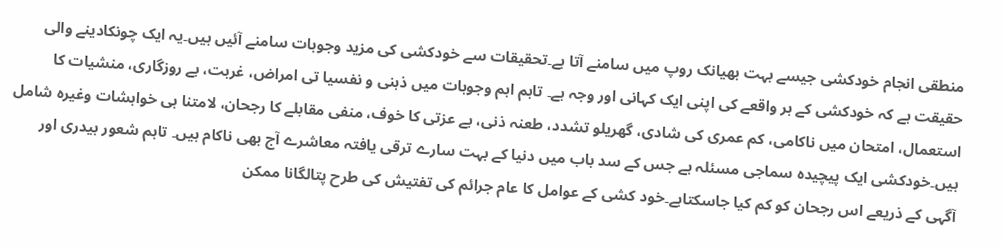منطقی انجام خودکشی جیسے بہت بھیانک روپ میں سامنے آتا ہے۔تحقیقات سے خودکشی کی مزید وجوہات سامنے آئیں ہیں۔یہ ایک چونکادینے والی حقیقت ہے کہ خودکشی کے ہر واقعے کی اپنی ایک کہانی اور وجہ ہے۔ تاہم اہم وجوہات میں ذہنی و نفسیا تی امراض، غربت، بے روزگاری، منشیات کا استعمال، امتحان میں ناکامی، کم عمری کی شادی، گھریلو تشدد، طعنہ ذنی، بے عزتی کا خوف، منفی مقابلے کا رجحان، لامتنا ہی خواہشات وغیرہ شامل ہیں۔خودکشی ایک پیچیدہ سماجی مسئلہ ہے جس کے سد باب میں دنیا کے بہت سارے ترقی یافتہ معاشرے آج بھی ناکام ہیں۔ تاہم شعور بیدری اور آگہی کے ذریعے اس رجحان کو کم کیا جاسکتاہے۔خود کشی کے عوامل کا عام جرائم کی تفتیش کی طرح پتالگانا ممکن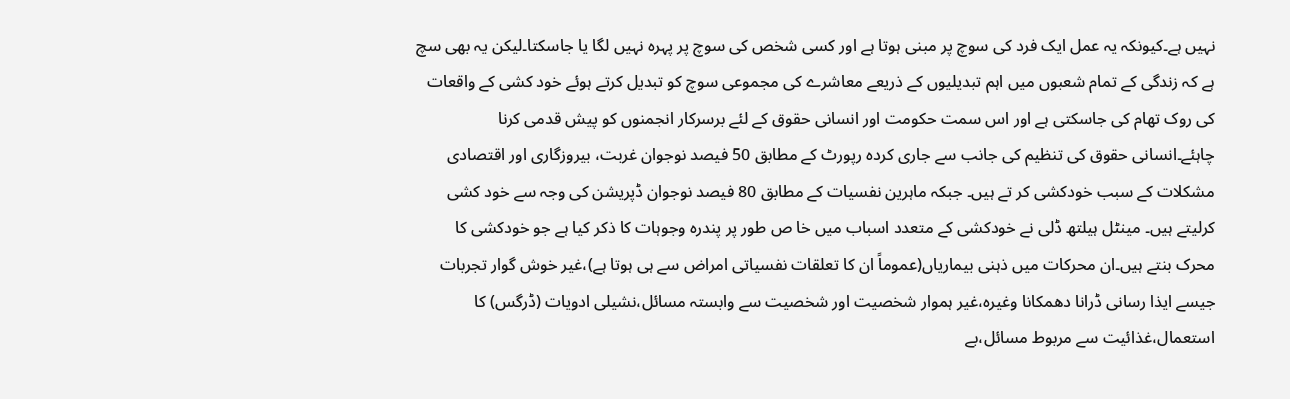نہیں ہے۔کیونکہ یہ عمل ایک فرد کی سوچ پر مبنی ہوتا ہے اور کسی شخص کی سوچ پر پہرہ نہیں لگا یا جاسکتا۔لیکن یہ بھی سچ ہے کہ زندگی کے تمام شعبوں میں اہم تبدیلیوں کے ذریعے معاشرے کی مجموعی سوچ کو تبدیل کرتے ہوئے خود کشی کے واقعات کی روک تھام کی جاسکتی ہے اور اس سمت حکومت اور انسانی حقوق کے لئے برسرکار انجمنوں کو پیش قدمی کرنا چاہئے۔انسانی حقوق کی تنظیم کی جانب سے جاری کردہ رپورٹ کے مطابق 50 فیصد نوجوان غربت، بیروزگاری اور اقتصادی مشکلات کے سبب خودکشی کر تے ہیں۔ جبکہ ماہرین نفسیات کے مطابق 80 فیصد نوجوان ڈپریشن کی وجہ سے خود کشی کرلیتے ہیں۔ مینٹل ہیلتھ ڈلی نے خودکشی کے متعدد اسباب میں خا ص طور پر پندرہ وجوہات کا ذکر کیا ہے جو خودکشی کا محرک بنتے ہیں۔ان محرکات میں ذہنی بیماریاں(عموماً ان کا تعلقات نفسیاتی امراض سے ہی ہوتا ہے)،غیر خوش گوار تجربات جیسے ایذا رسانی ڈرانا دھمکانا وغیرہ،غیر ہموار شخصیت اور شخصیت سے وابستہ مسائل،نشیلی ادویات (ڈرگس) کا استعمال،غذائیت سے مربوط مسائل،بے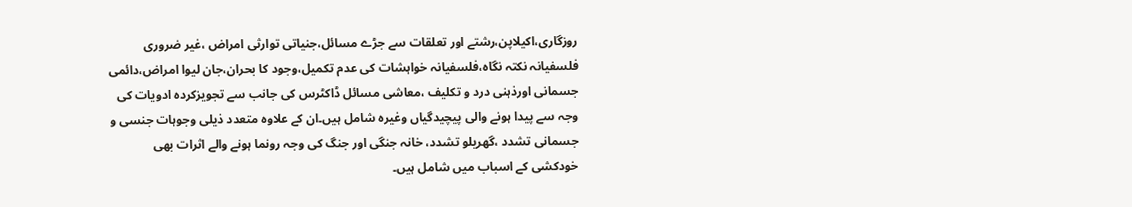روزگاری،اکیلاپن،رشتے اور تعلقات سے جڑے مسائل،جنیاتی توارثی امراض ،غیر ضروری فلسفیانہ نکتہ نگاہ،فلسفیانہ خواہشات کی عدم تکمیل،وجود کا بحران،جان لیوا امراض،دائمی جسمانی اورذہنی درد و تکلیف ،معاشی مسائل ڈاکٹرس کی جانب سے تجویزکردہ ادویات کی وجہ سے پیدا ہونے والی پیچیدگیاں وغیرہ شامل ہیں۔ان کے علاوہ متعدد ذیلی وجوہات جنسی و جسمانی تشدد ،گھریلو تشدد، خانہ جنگی اور جنگ کی وجہ رونما ہونے والے اثرات بھی خودکشی کے اسباب میں شامل ہیں۔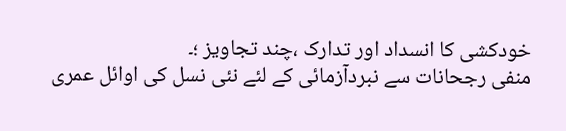خودکشی کا انسداد اور تدارک ،چند تجاویز ؛۔
منفی رجحانات سے نبردآزمائی کے لئے نئی نسل کی اوائل عمری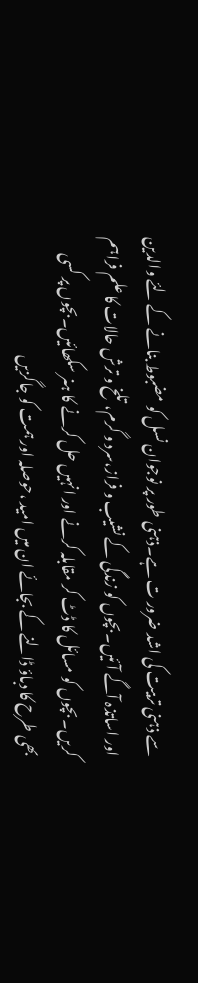سے ذہنی تربیت کی اشد ضرور ت ہے۔ذہنی طور پر نوجوان نسل کو مضبوط بنانے کے لئے والدین اور اساتذہ آگے آئیں۔بچوں کو زندگی کے نشیب و فراز،سرد و گرم، تلخ و ترش حالات کا علم فراہم کریں۔ بچوں کو مسائل کا ڈٹ کر مقابلہ کرنے اور انہیں حل کرنے کا ہنر سکھائیں۔بچوں پر کسی بھی طرح کا دباؤ ڈالنے کے بجائے ان میں امید ،حوصلہ اور ہمت کو جاگزیں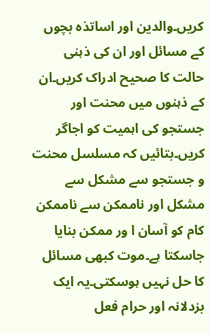کریں۔والدین اور اساتذہ بچوں کے مسائل اور ان کی ذہنی حالت کا صحیح ادراک کریں۔ان کے ذہنوں میں محنت اور جستجو کی اہمیت کو اجاگر کریں۔بتائیں کہ مسلسل محنت و جستجو سے مشکل سے مشکل اور ناممکن سے ناممکن کام کو آسان ا ور ممکن بنایا جاسکتا ہے۔موت کبھی مسائل کا حل نہیں ہوسکتی۔یہ ایک بزدلانہ اور حرام فعل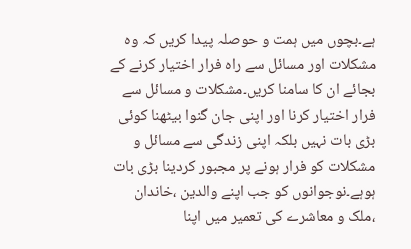ہے۔بچوں میں ہمت و حوصلہ پیدا کریں کہ وہ مشکلات اور مسائل سے راہ فرار اختیار کرنے کے بجائے ان کا سامنا کریں۔مشکلات و مسائل سے فرار اختیار کرنا اور اپنی جان گنوا بیٹھنا کوئی بڑی بات نہیں بلکہ اپنی زندگی سے مسائل و مشکلات کو فرار ہونے پر مجبور کردینا بڑی بات ہوہے۔نوجوانوں کو جب اپنے والدین ،خاندان ،ملک و معاشرے کی تعمیر میں اپنا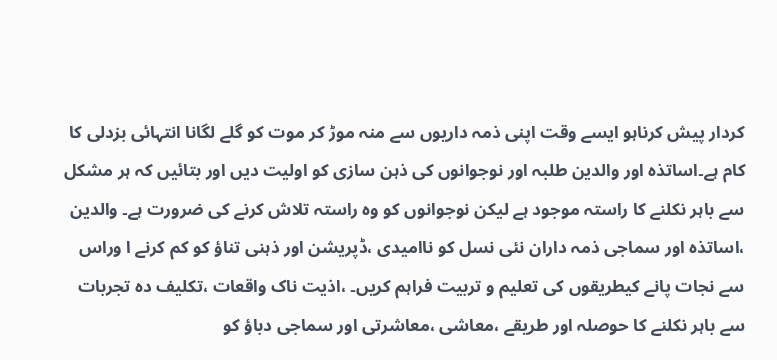کردار پیش کرناہو ایسے وقت اپنی ذمہ داریوں سے منہ موڑ کر موت کو گلے لگانا انتہائی بزدلی کا کام ہے۔اساتذہ اور والدین طلبہ اور نوجوانوں کی ذہن سازی کو اولیت دیں اور بتائیں کہ ہر مشکل سے باہر نکلنے کا راستہ موجود ہے لیکن نوجوانوں کو وہ راستہ تلاش کرنے کی ضرورت ہے۔ والدین ،اساتذہ اور سماجی ذمہ داران نئی نسل کو ناامیدی ،ڈپریشن اور ذہنی تناؤ کو کم کرنے ا وراس سے نجات پانے کیطریقوں کی تعلیم و تربیت فراہم کریں۔ ،اذیت ناک واقعات ،تکلیف دہ تجربات سے باہر نکلنے کا حوصلہ اور طریقے ،معاشی ،معاشرتی اور سماجی دباؤ کو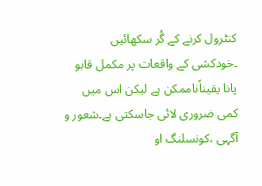کنٹرول کرنے کے گُر سکھائیں ۔خودکشی کے واقعات پر مکمل قابو پانا یقیناًناممکن ہے لیکن اس میں کمی ضروری لائی جاسکتی ہے۔شعور و آگہی ،کونسلنگ او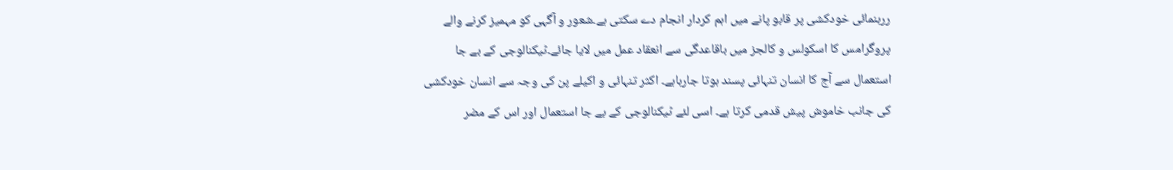ررہنمائی خودکشی پر قابو پانے میں اہم کردار انجام دے سکتی ہے۔شعور و آگہی کو مہمیز کرنے والے پروگرامس کا اسکولس و کالجز میں باقاعدگی سے انعقاد عمل میں لایا جائے۔ٹیکنالوجی کے بے جا استعمال سے آج کا انسان تنہائی پسند ہوتا جارہاہے۔ اکثر تنہائی و اکیلے پن کی وجہ سے انسان خودکشی کی جانب خاموش پیش قدمی کرتا ہے۔ اسی لئے ٹیکنالوجی کے بے جا استعمال اور اس کے مضر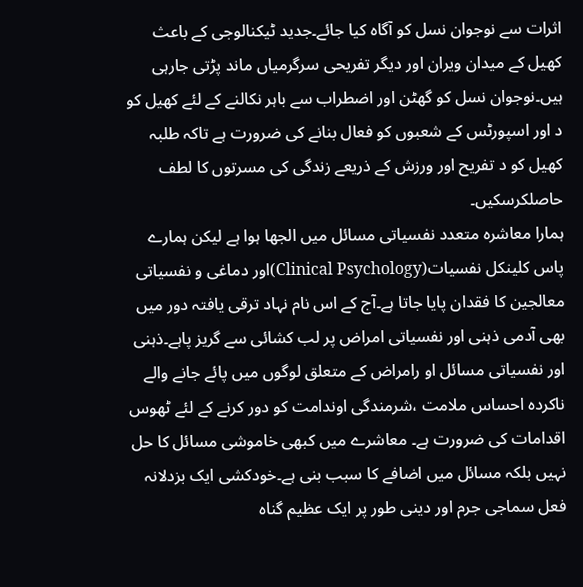اثرات سے نوجوان نسل کو آگاہ کیا جائے۔جدید ٹیکنالوجی کے باعث کھیل کے میدان ویران اور دیگر تفریحی سرگرمیاں ماند پڑتی جارہی ہیں۔نوجوان نسل کو گھٹن اور اضطراب سے باہر نکالنے کے لئے کھیل کو د اور اسپورٹس کے شعبوں کو فعال بنانے کی ضرورت ہے تاکہ طلبہ کھیل کو د تفریح اور ورزش کے ذریعے زندگی کی مسرتوں کا لطف حاصلکرسکیں۔
ہمارا معاشرہ متعدد نفسیاتی مسائل میں الجھا ہوا ہے لیکن ہمارے پاس کلینکل نفسیات(Clinical Psychology)اور دماغی و نفسیاتی معالجین کا فقدان پایا جاتا ہے۔آج کے اس نام نہاد ترقی یافتہ دور میں بھی آدمی ذہنی اور نفسیاتی امراض پر لب کشائی سے گریز پاہے۔ذہنی اور نفسیاتی مسائل او رامراض کے متعلق لوگوں میں پائے جانے والے ناکردہ احساس ملامت ،شرمندگی اوندامت کو دور کرنے کے لئے ٹھوس اقدامات کی ضرورت ہے۔ معاشرے میں کبھی خاموشی مسائل کا حل نہیں بلکہ مسائل میں اضافے کا سبب بنی ہے۔خودکشی ایک بزدلانہ فعل سماجی جرم اور دینی طور پر ایک عظیم گناہ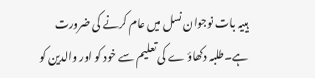ہییہ بات نوجوان نسل میں عام کرنے کی ضرورت ہے۔طلبہ دکھاؤ ے کی تعلیم سے خود کو اور والدین کو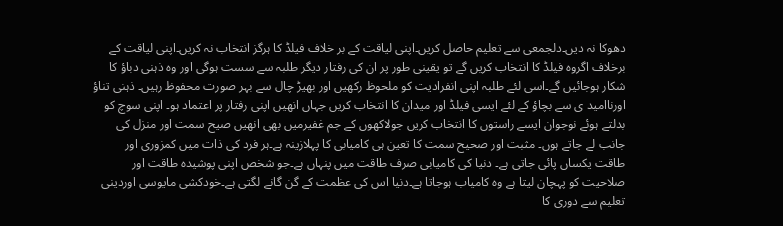دھوکا نہ دیں۔دلجمعی سے تعلیم حاصل کریں۔اپنی لیاقت کے بر خلاف فیلڈ کا ہرگز انتخاب نہ کریں۔اپنی لیاقت کے برخلاف اگروہ فیلڈ کا انتخاب کریں گے تو یقینی طور پر ان کی رفتار دیگر طلبہ سے سست ہوگی اور وہ ذہنی دباؤ کا شکار ہوجائیں گے۔اسی لئے طلبہ اپنی انفرادیت کو ملحوظ رکھیں اور بھیڑ چال سے بہر صورت محفوظ رہیں۔ ذہنی تناؤ اورناامید ی سے بچاؤ کے لئے ایسی فیلڈ اور میدان کا انتخاب کریں جہاں انھیں اپنی رفتار پر اعتماد ہو۔ اپنی سوچ کو بدلتے ہوئے نوجوان ایسے راستوں کا انتخاب کریں جولاکھوں کے جم غفیرمیں بھی انھیں صیح سمت اور منزل کی جانب لے جاتے ہوں۔ مثبت اور صحیح سمت کا تعین ہی کامیابی کا پہلازینہ ہے۔ہر فرد کی ذات میں کمزوری اور طاقت یکساں پائی جاتی ہے۔ دنیا کی کامیابی صرف طاقت میں پنہاں ہے۔جو شخص اپنی پوشیدہ طاقت اور صلاحیت کو پہچان لیتا ہے وہ کامیاب ہوجاتا ہے۔دنیا اس کی عظمت کے گن گانے لگتی ہے۔خودکشی مایوسی اوردینی تعلیم سے دوری کا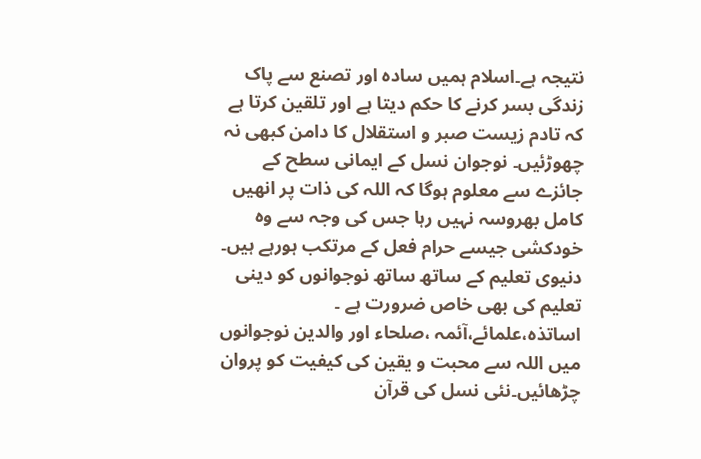نتیجہ ہے۔اسلام ہمیں سادہ اور تصنع سے پاک زندگی بسر کرنے کا حکم دیتا ہے اور تلقین کرتا ہے کہ تادم زیست صبر و استقلال کا دامن کبھی نہ چھوڑئیں۔ نوجوان نسل کے ایمانی سطح کے جائزے سے معلوم ہوگا کہ اللہ کی ذات پر انھیں کامل بھروسہ نہیں رہا جس کی وجہ سے وہ خودکشی جیسے حرام فعل کے مرتکب ہورہے ہیں۔ دنیوی تعلیم کے ساتھ ساتھ نوجوانوں کو دینی تعلیم کی بھی خاص ضرورت ہے ۔ اساتذہ،علمائے،آئمہ ،صلحاء اور والدین نوجوانوں میں اللہ سے محبت و یقین کی کیفیت کو پروان چڑھائیں۔نئی نسل کی قرآن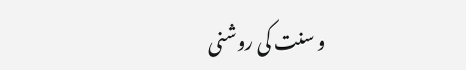و سنت کی روشنی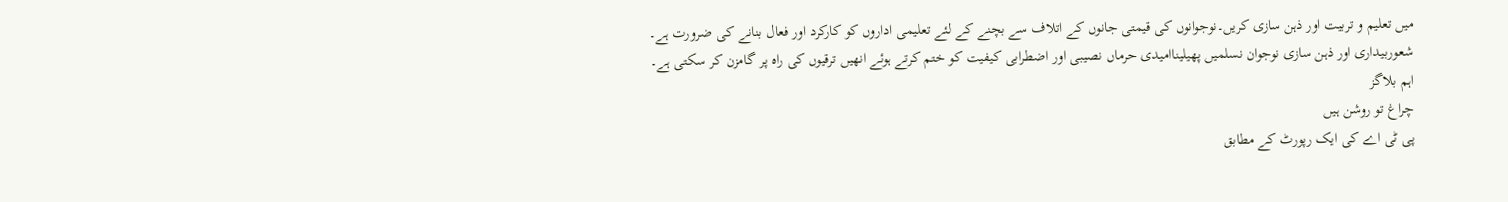میں تعلیم و تربیت اور ذہن سازی کریں۔نوجوانوں کی قیمتی جانوں کے اتلاف سے بچنے کے لئے تعلیمی اداروں کو کارکرد اور فعال بنانے کی ضرورت ہے۔ شعوربیداری اور ذہن سازی نوجوان نسلمیں پھیلیناامیدی حرماں نصیبی اور اضطرابی کیفیت کو ختم کرتے ہوئے انھیں ترقیوں کی راہ پر گامزن کر سکتی ہے۔
اہم بلاگز
چراغ تو روشن ہیں
پی ٹی اے کی ایک رپورٹ کے مطابق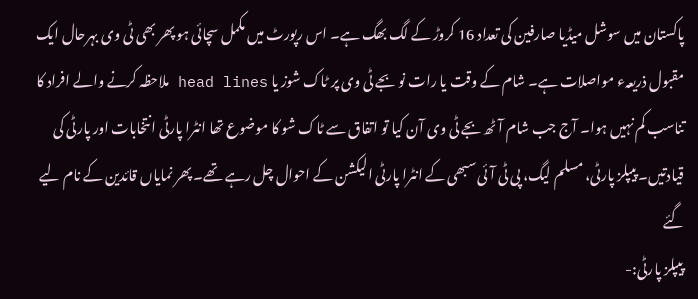پاکستان میں سوشل میڈیا صارفین کی تعداد 16 کروڑ کے لگ بھگ ہے۔ اس رپورٹ میں مکمل سچائی ہو پھر بھی ٹی وی بہرحال ایک مقبول ذریعہء مواصلات ہے۔ شام کے وقت یا رات نو بجے ٹی وی پر ٹاک شوز یا head lines ملاحظہ کرنے والے افراد کا تناسب کم نہیں ہوا۔ آج جب شام آٹھ بجے ٹی وی آن کیا تو اتفاق سے ٹاک شو کا موضوع تھا انٹرا پارٹی انتخابات اور پارٹی کی قیادتیں۔ پیپلز پارٹی، مسلم لیگ، پی ٹی آئی سبھی کے انٹرا پارٹی الیکشن کے احوال چل رہے تھے۔ پھر نمایاں قائدین کے نام لیے گئے
پیپلز پارٹی:-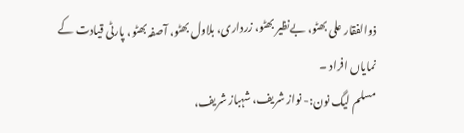ذوالفقار علی بھٹو، بےنظیر بھٹو، زرداری، بلاول بھٹو، آصفہ بھٹو، پارٹی قیادت کے نمایاں افراد ۔
مسلم لیگ نون:- نواز شریف، شہباز شریف،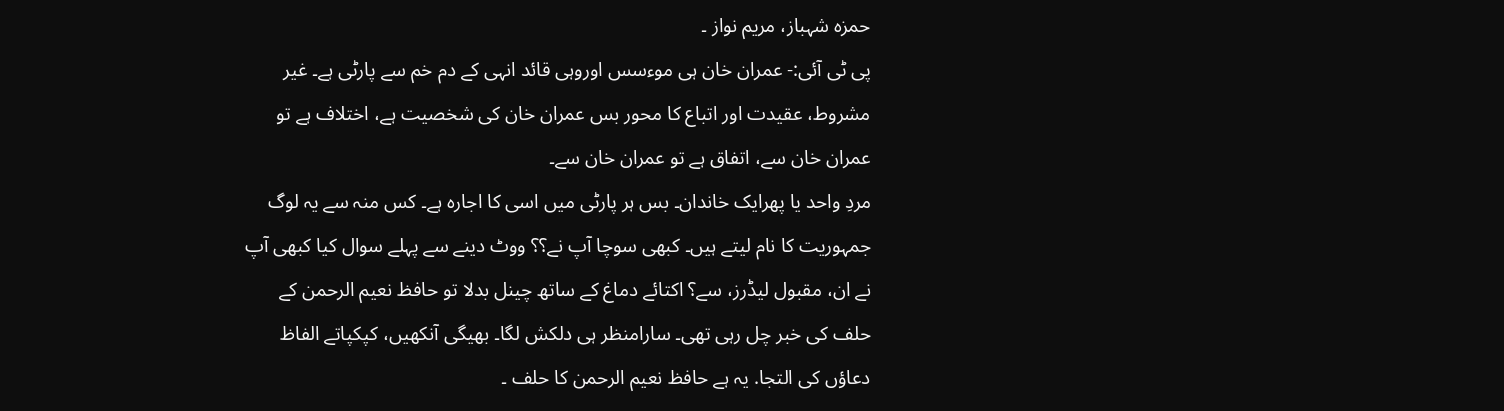حمزہ شہباز، مریم نواز ۔
پی ٹی آئی:- عمران خان ہی موءسس اوروہی قائد انہی کے دم خم سے پارٹی ہے۔ غیر مشروط، عقیدت اور اتباع کا محور بس عمران خان کی شخصیت ہے، اختلاف ہے تو عمران خان سے، اتفاق ہے تو عمران خان سے۔
مردِ واحد یا پھرایک خاندان۔ بس ہر پارٹی میں اسی کا اجارہ ہے۔ کس منہ سے یہ لوگ جمہوریت کا نام لیتے ہیں۔ کبھی سوچا آپ نے؟؟ ووٹ دینے سے پہلے سوال کیا کبھی آپ نے ان، مقبول لیڈرز، سے؟ اکتائے دماغ کے ساتھ چینل بدلا تو حافظ نعیم الرحمن کے حلف کی خبر چل رہی تھی۔ سارامنظر ہی دلکش لگا۔ بھیگی آنکھیں، کپکپاتے الفاظ دعاؤں کی التجا. یہ ہے حافظ نعیم الرحمن کا حلف ۔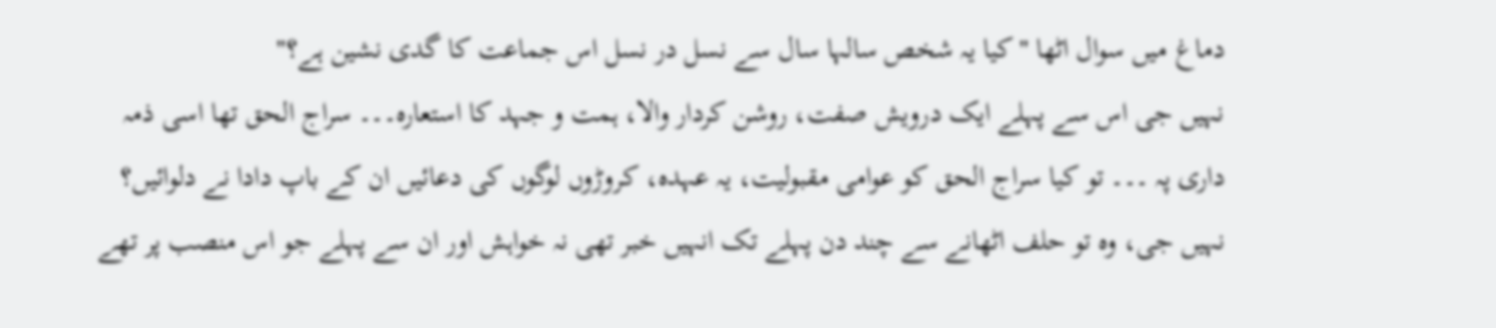دماغ میں سوال اٹھا "کیا یہ شخص سالہا سال سے نسل در نسل اس جماعت کا گدی نشین ہے؟"
نہیں جی اس سے پہلے ایک درویش صفت، روشن کردار والا، ہمت و جہد کا استعارہ۔۔۔ سراج الحق تھا اسی ذمہ داری پہ ۔۔۔ تو کیا سراج الحق کو عوامی مقبولیت، یہ عہدہ، کروڑوں لوگوں کی دعائیں ان کے باپ دادا نے دلوائیں؟ نہیں جی، وہ تو حلف اٹھانے سے چند دن پہلے تک انہیں خبر تھی نہ خواہش اور ان سے پہلے جو اس منصب پر تھے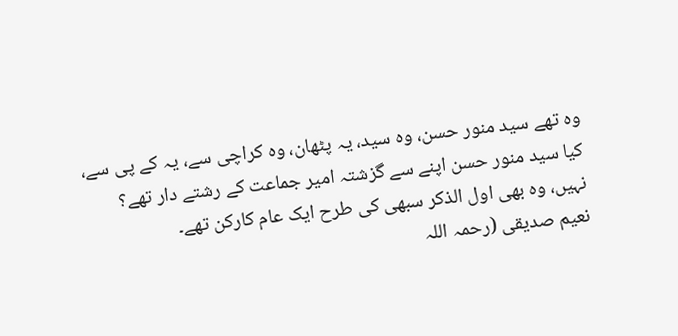وہ تھے سید منور حسن، وہ سید، یہ پٹھان، وہ کراچی سے، یہ کے پی سے، کیا سید منور حسن اپنے سے گزشتہ امیر جماعت کے رشتے دار تھے؟
نہیں، وہ بھی اول الذکر سبھی کی طرح ایک عام کارکن تھے۔
نعیم صدیقی (رحمہ اللہ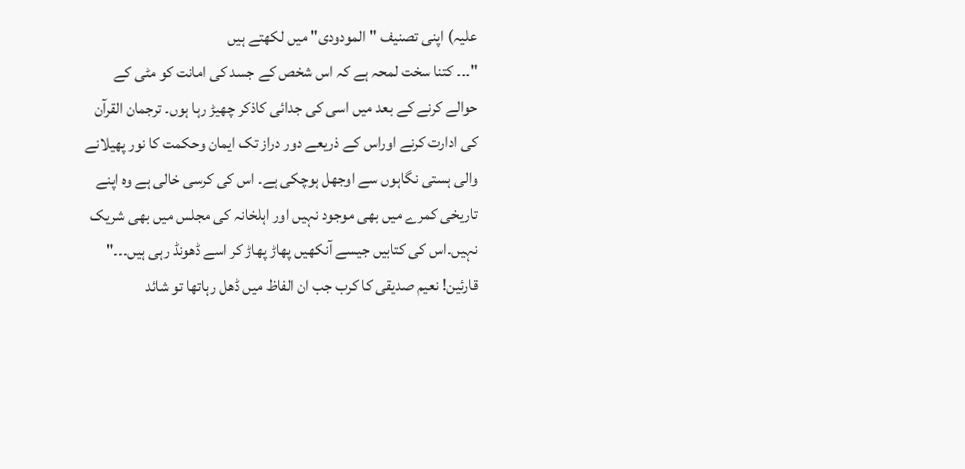علیہ) اپنی تصنیف "المودودی" میں لکھتے ہیں
"۔۔۔ کتنا سخت لمحہ ہے کہ اس شخص کے جسد کی امانت کو مٹی کے حوالے کرنے کے بعد میں اسی کی جدائی کاذکر چھیڑ رہا ہوں۔ ترجمان القرآن کی ادارت کرنے اوراس کے ذریعے دور دراز تک ایمان وحکمت کا نور پھیلانے والی ہستی نگاہوں سے اوجھل ہوچکی ہے۔ اس کی کرسی خالی ہے وہ اپنے تاریخی کمرے میں بھی موجود نہیں اور اہلخانہ کی مجلس میں بھی شریک نہیں۔اس کی کتابیں جیسے آنکھیں پھاڑ پھاڑ کر اسے ڈھونڈ رہی ہیں۔۔۔"
قارئین! نعیم صدیقی کا کرب جب ان الفاظ میں ڈھل رہاتھا تو شائد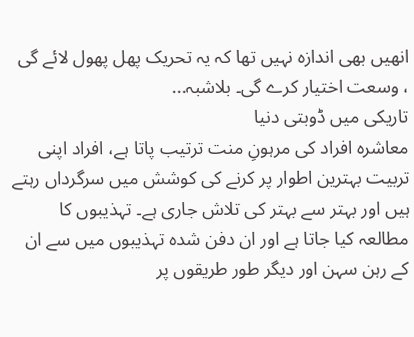انھیں بھی اندازہ نہیں تھا کہ یہ تحریک پھل پھول لائے گی ، وسعت اختیار کرے گی۔ بلاشبہ...
تاریکی میں ڈوبتی دنیا
معاشرہ افراد کی مرہونِ منت ترتیب پاتا ہے، افراد اپنی تربیت بہترین اطوار پر کرنے کی کوشش میں سرگرداں رہتے ہیں اور بہتر سے بہتر کی تلاش جاری ہے۔ تہذیبوں کا مطالعہ کیا جاتا ہے اور ان دفن شدہ تہذیبوں میں سے ان کے رہن سہن اور دیگر طور طریقوں پر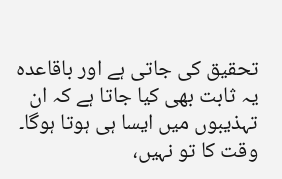تحقیق کی جاتی ہے اور باقاعدہ یہ ثابت بھی کیا جاتا ہے کہ ان تہذیبوں میں ایسا ہی ہوتا ہوگا۔ وقت کا تو نہیں،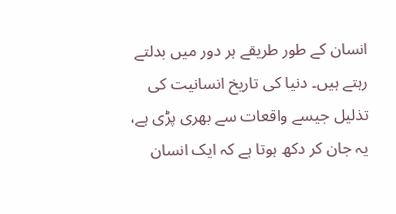انسان کے طور طریقے ہر دور میں بدلتے رہتے ہیں۔ دنیا کی تاریخ انسانیت کی تذلیل جیسے واقعات سے بھری پڑی ہے، یہ جان کر دکھ ہوتا ہے کہ ایک انسان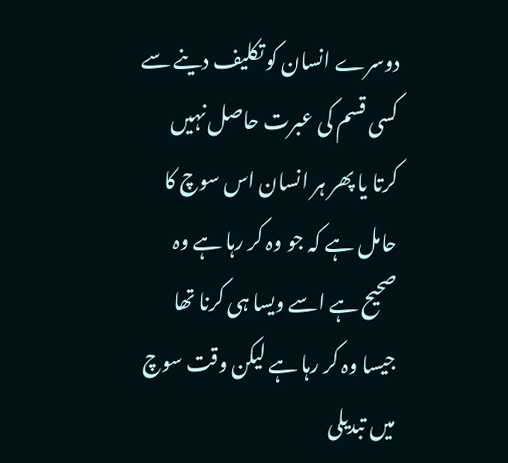دوسرے انسان کو تکلیف دینے سے کسی قسم کی عبرت حاصل نہیں کرتا یا پھر ہر انسان اس سوچ کا حامل ہے کہ جو وہ کر رہا ہے وہ صحیح ہے اسے ویسا ہی کرنا تھا جیسا وہ کر رہا ہے لیکن وقت سوچ میں تبدیلی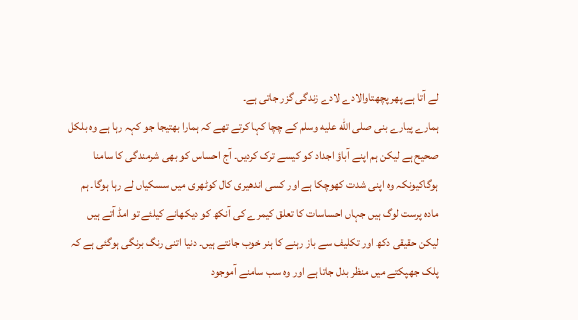لے آتا ہے پھر پچھتاوالادے لادے زندگی گزر جاتی ہے۔
ہمارے پیارے بنی صلى الله عليه وسلم کے چچا کہا کرتے تھے کہ ہمارا بھتیجا جو کہہ رہا ہے وہ بلکل صحیح ہے لیکن ہم اپنے آباؤ اجداد کو کیسے ترک کردیں۔ آج احساس کو بھی شرمندگی کا سامنا ہوگاکیونکہ وہ اپنی شدت کھوچکا ہے اور کسی اندھیری کال کوٹھری میں سسکیاں لے رہا ہوگا۔ ہم مادہ پرست لوگ ہیں جہاں احساسات کا تعلق کیمرے کی آنکھ کو دیکھانے کیلئے تو امڈ آتے ہیں لیکن حقیقی دکھ اور تکلیف سے باز رہنے کا ہنر خوب جانتے ہیں۔ دنیا اتنی رنگ برنگی ہوگئی ہے کہ پلک جھپکتے میں منظر بدل جاتا ہے اور وہ سب سامنے آموجود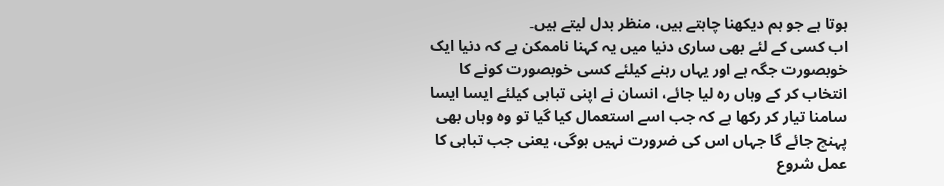ہوتا ہے جو ہم دیکھنا چاہتے ہیں، منظر بدل لیتے ہیں۔
اب کسی کے لئے بھی ساری دنیا میں یہ کہنا ناممکن ہے کہ دنیا ایک خوبصورت جگہ ہے اور یہاں رہنے کیلئے کسی خوبصورت کونے کا انتخاب کر کے وہاں رہ لیا جائے، انسان نے اپنی تباہی کیلئے ایسا ایسا سامنا تیار کر رکھا ہے کہ جب اسے استعمال کیا گیا تو وہ وہاں بھی پہنچ جائے گا جہاں اس کی ضرورت نہیں ہوگی، یعنی جب تباہی کا عمل شروع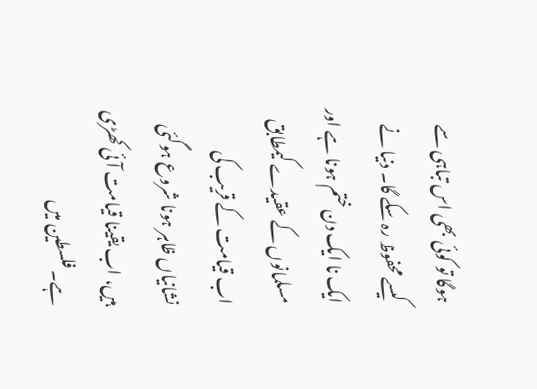ہوگا تو کوئی بھی اس تباہی سے کیسے محفوظ رہ سکے گا۔ دنیا نے ایک نا ایک دن ختم ہونا ہے اور مسلمانوں کے عقیدے کیمطابق اب قیامت کے قریب کی نشانیاں ظاہر ہونا شروع ہوگئی ہیں، اب یقینا قیامت آئی کھڑی ہے۔ فلسطین میں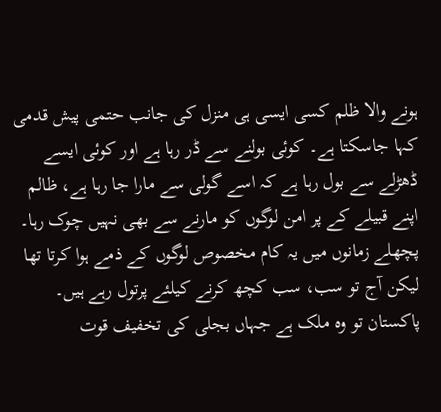ہونے والا ظلم کسی ایسی ہی منزل کی جانب حتمی پیش قدمی کہا جاسکتا ہے۔ کوئی بولنے سے ڈر رہا ہے اور کوئی ایسے ڈھڑلے سے بول رہا ہے کہ اسے گولی سے مارا جا رہا ہے، ظالم اپنے قبیلے کے پر امن لوگوں کو مارنے سے بھی نہیں چوک رہا۔ پچھلے زمانوں میں یہ کام مخصوص لوگوں کے ذمے ہوا کرتا تھا لیکن آج تو سب، سب کچھ کرنے کیلئے پرتول رہے ہیں۔
پاکستان تو وہ ملک ہے جہاں بجلی کی تخفیف قوت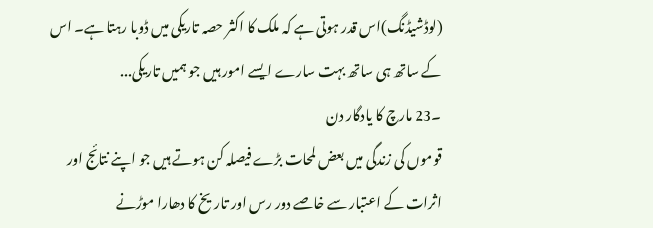(لوڈشیڈنگ)اس قدر ہوتی ہے کہ ملک کا اکثر حصہ تاریکی میں ڈوبا رہتا ہے۔ اس کے ساتھ ہی ساتھ بہت سارے ایسے امور ہیں جو ہمیں تاریکی...
۔23 مارچ کا یادگار دن
قوموں کی زندگی میں بعض لمحات بڑے فیصلہ کن ہوتے ہیں جو اپنے نتائج اور اثرات کے اعتبار سے خاصے دور رس اور تاریخ کا دھارا موڑنے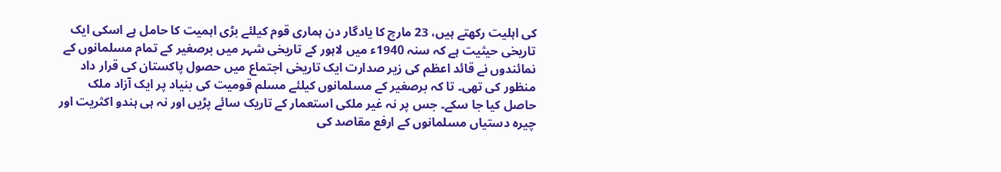کی اہلیت رکھتے ہیں، 23 مارچ کا یادگار دن ہماری قوم کیلئے بڑی اہمیت کا حامل ہے اسکی ایک تاریخی حیثیت ہے کہ سنہ 1940ء میں لاہور کے تاریخی شہر میں برصغیر کے تمام مسلمانوں کے نمائندوں نے قائد اعظم کی زیر صدارت ایک تاریخی اجتماع میں حصول پاکستان کی قرار داد منظور کی تھی۔ تا کہ برصغیر کے مسلمانوں کیلئے مسلم قومیت کی بنیاد پر ایک آزاد ملک حاصل کیا جا سکے۔ جس پر نہ غیر ملکی استعمار کے تاریک سائے پڑیں اور نہ ہی ہندو اکثریت اور چیرہ دستیاں مسلمانوں کے ارفع مقاصد کی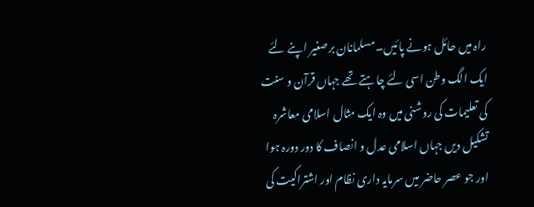راہ میں حائل ہونے پائیں۔ مسلمانان برصغیر اپنے لئے ایک الگ وطن اسی لئے چاہتے تھے جہاں قرآن و سنت کی تعلیمات کی روشنی میں وہ ایک مثال اسلامی معاشرہ تشکیل دیں جہاں اسلامی عدل و انصاف کا دور دورہ ہوا اور جو عصر حاضر میں سرمایہ داری نظام اور اشتراکیت کی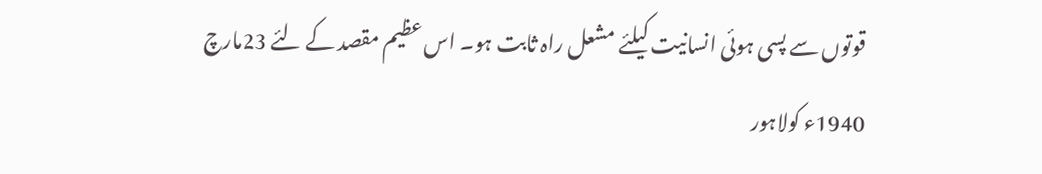قوتوں سے پسی ہوئی انسانیت کیلئے مشعل راہ ثابت ہو۔ اس عظیم مقصد کے لئے 23مارچ 1940ء کولاہور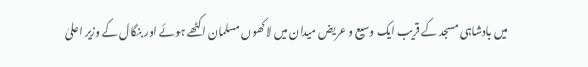میں بادشاہی مسجد کے قریب ایک وسیع و عریض میدان میں لاکھوں مسلمان اکٹھے ہوئے اور بنگال کے وزیر اعلیٰ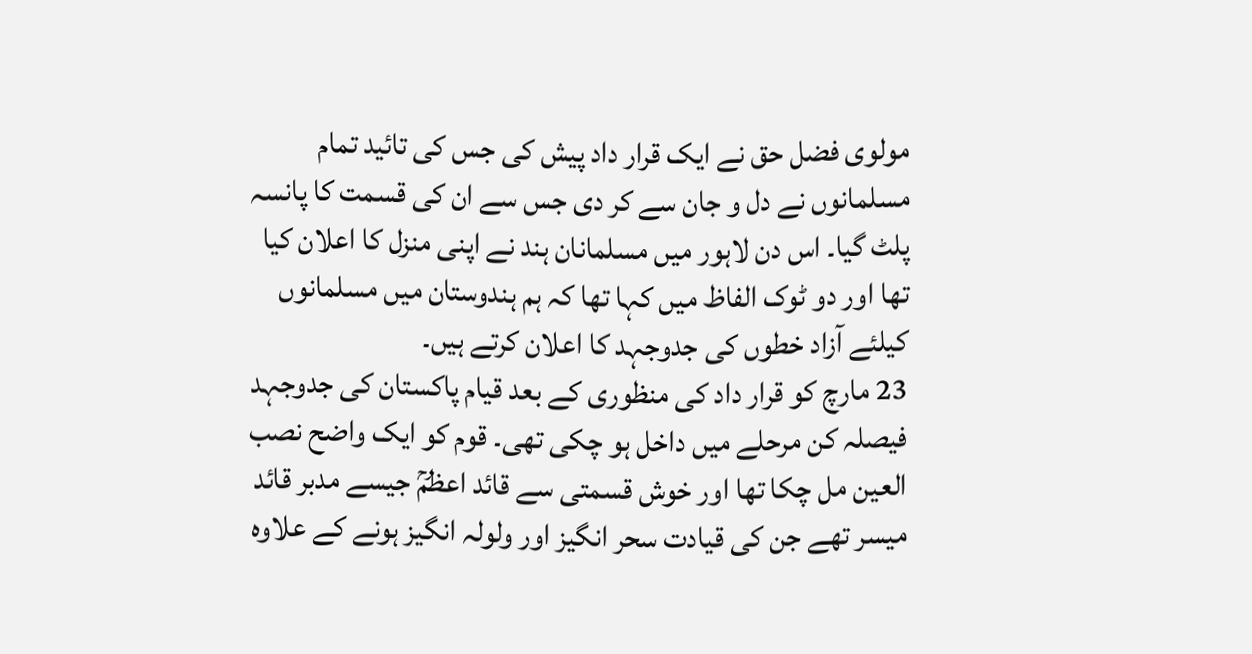مولوی فضل حق نے ایک قرار داد پیش کی جس کی تائید تمام مسلمانوں نے دل و جان سے کر دی جس سے ان کی قسمت کا پانسہ پلٹ گیا۔ اس دن لاہور میں مسلمانان ہند نے اپنی منزل کا اعلان کیا تھا اور دو ٹوک الفاظ میں کہا تھا کہ ہم ہندوستان میں مسلمانوں کیلئے آزاد خطوں کی جدوجہد کا اعلان کرتے ہیں۔
23 مارچ کو قرار داد کی منظوری کے بعد قیام پاکستان کی جدوجہد فیصلہ کن مرحلے میں داخل ہو چکی تھی۔ قوم کو ایک واضح نصب العین مل چکا تھا اور خوش قسمتی سے قائد اعظمؒ جیسے مدبر قائد میسر تھے جن کی قیادت سحر انگیز اور ولولہ انگیز ہونے کے علاوہ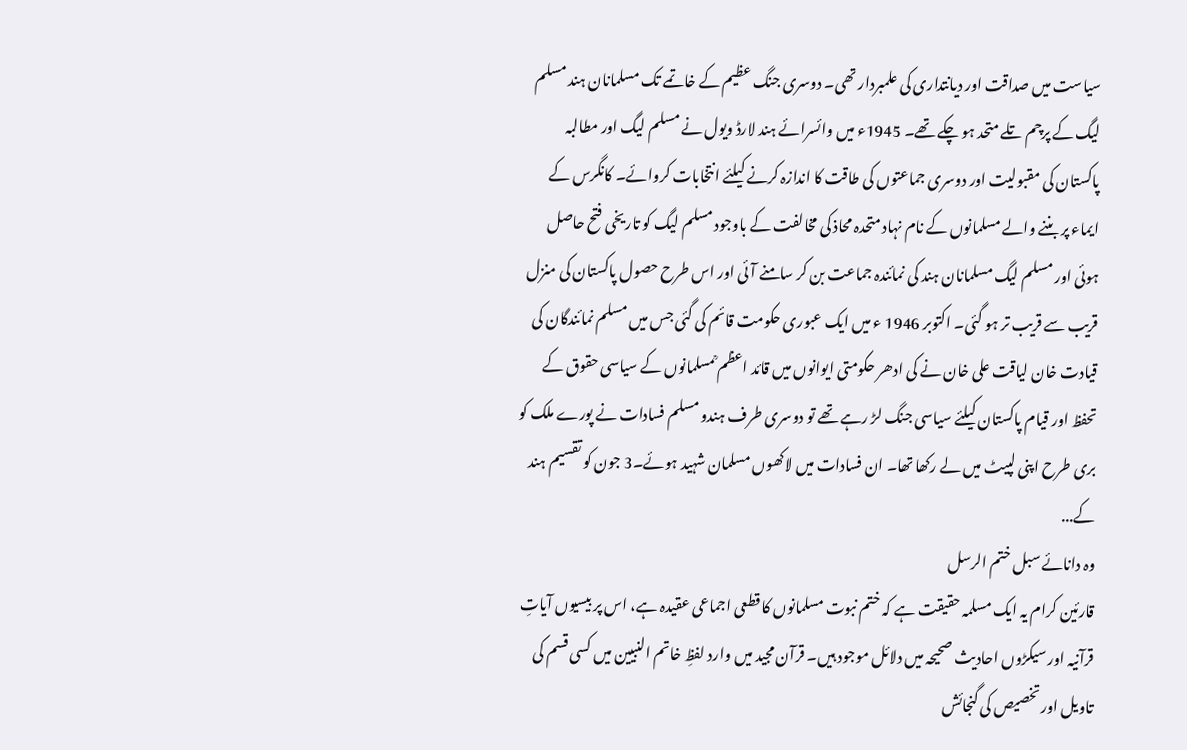سیاست میں صداقت اور دیانتداری کی علمبردار تھی۔ دوسری جنگ عظیم کے خاتمے تک مسلمانان ہند مسلم لیگ کے پرچم تلے متحد ہو چکے تھے۔ 1945ء میں وائسرائے ہند لارڈ ویول نے مسلم لیگ اور مطالبہ پاکستان کی مقبولیت اور دوسری جماعتوں کی طاقت کا اندازہ کرنے کیلئے انتخابات کروائے۔ کانگرس کے ایماء پر بننے والے مسلمانوں کے نام نہاد متحدہ محاذ کی مخالفت کے باوجود مسلم لیگ کو تاریخی فتح حاصل ہوئی اور مسلم لیگ مسلمانان ہند کی نمائندہ جماعت بن کر سامنے آئی اور اس طرح حصول پاکستان کی منزل قریب سے قریب تر ہو گئی۔ اکتوبر 1946 ء میں ایک عبوری حکومت قائم کی گئی جس میں مسلم نمائندگان کی قیادت خان لیاقت علی خان نے کی ادھر حکومتی ایوانوں میں قائد اعظم ؒمسلمانوں کے سیاسی حقوق کے تحفظ اور قیام پاکستان کیلئے سیاسی جنگ لڑ رہے تھے تو دوسری طرف ہندو مسلم فسادات نے پورے ملک کو بری طرح اپنی لپیٹ میں لے رکھا تھا۔ ان فسادات میں لاکھوں مسلمان شہید ہوئے۔3 جون کو تقسیم ہند کے...
وہ دانائے سبل ختم الرسل
قارئین کرام یہ ایک مسلمہ حقیقت ہے کہ ختم نبوت مسلمانوں کا قطعی اجماعی عقیدہ ہے، اس پر بیسیوں آیاتِ قرآنیہ اور سیکڑوں احادیث صحیحہ میں دلائل موجود ہیں۔ قرآن مجید میں وارد لفظِ خاتم النبیین میں کسی قسم کی تاویل اور تخصیص کی گنجائش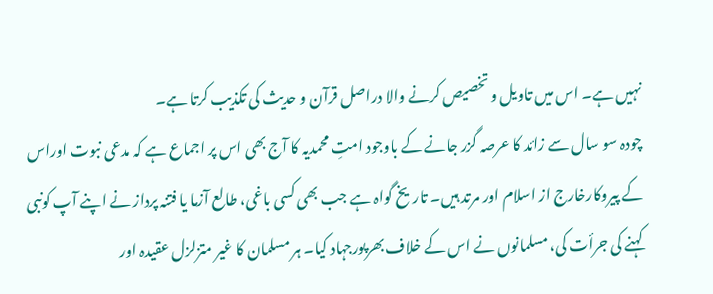نہیں ہے۔ اس میں تاویل و تخصیص کرنے والا دراصل قرآن و حدیث کی تکذیب کرتا ہے۔
چودہ سو سال سے زائد کا عرصہ گزر جانے کے باوجود امتِ محمدیہ کا آج بھی اس پر اجماع ہے کہ مدعی نبوت اوراس کے پیروکارخارج از اسلام اور مرتد ہیں۔ تاریخ گواہ ہے جب بھی کسی باغی، طالع آزما یا فتنہ پرداز نے اپنے آپ کونبی کہنے کی جرأت کی، مسلمانوں نے اس کے خلاف بھرپورجہاد کیا۔ ہر مسلمان کا غیر متزلزل عقیدہ اور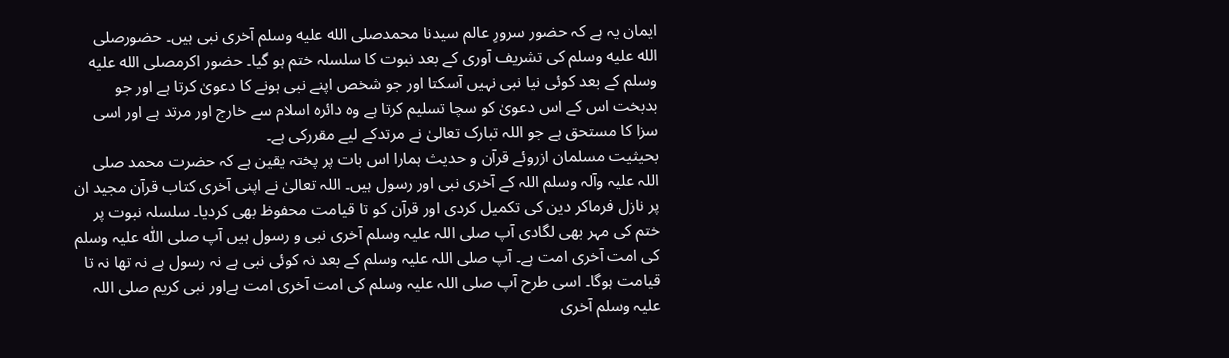ایمان یہ ہے کہ حضور سرورِ عالم سیدنا محمدصلى الله عليه وسلم آخری نبی ہیں۔ حضورصلى الله عليه وسلم کی تشریف آوری کے بعد نبوت کا سلسلہ ختم ہو گیا۔ حضور اکرمصلى الله عليه وسلم کے بعد کوئی نیا نبی نہیں آسکتا اور جو شخص اپنے نبی ہونے کا دعویٰ کرتا ہے اور جو بدبخت اس کے اس دعویٰ کو سچا تسلیم کرتا ہے وہ دائرہ اسلام سے خارج اور مرتد ہے اور اسی سزا کا مستحق ہے جو اللہ تبارک تعالیٰ نے مرتدکے لیے مقررکی ہے۔
بحیثیت مسلمان ازروئے قرآن و حدیث ہمارا اس بات پر پختہ یقین ہے کہ حضرت محمد صلی اللہ علیہ وآلہ وسلم اللہ کے آخری نبی اور رسول ہیں۔ اللہ تعالیٰ نے اپنی آخری کتاب قرآن مجید ان پر نازل فرماکر دین کی تکمیل کردی اور قرآن کو تا قیامت محفوظ بھی کردیا۔ سلسلہ نبوت پر ختم کی مہر بھی لگادی آپ صلی اللہ علیہ وسلم آخری نبی و رسول ہیں آپ صلی اللّٰہ علیہ وسلم کی امت آخری امت ہے۔ آپ صلی اللہ علیہ وسلم کے بعد نہ کوئی نبی ہے نہ رسول ہے نہ تھا نہ تا قیامت ہوگا۔ اسی طرح آپ صلی اللہ علیہ وسلم کی امت آخری امت ہےاور نبی کریم صلی اللہ علیہ وسلم آخری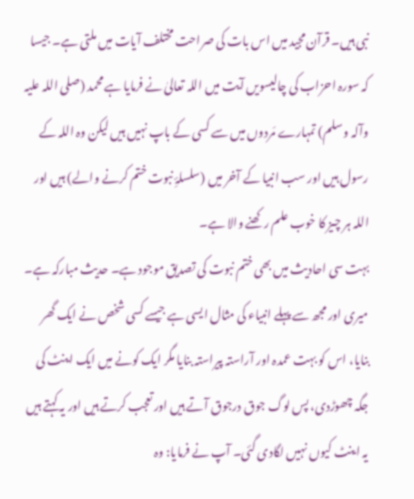نبی ہیں۔ قرآن مجید میں اس بات کی صراحت مختلف آیات میں ملتی ہے۔ جیسا کہ سورہ احزاب کی چالیسویں آیت میں اللہ تعالیٰ نے فرمایا ہے محمد (صلی اللہ علیہ وآلہ وسلم) تمہارے مَردوں میں سے کسی کے باپ نہیں ہیں لیکن وہ اللہ کے رسول ہیں اور سب انبیا کے آخر میں (سلسلۂِ نبوت ختم کرنے والے) ہیں اور اللہ ہر چیز کا خوب علم رکھنے والا ہے۔
بہت سی احادیث میں بھی ختم نبوت کی تصدیق موجود ہے۔ حدیث مبارکہ ہے۔ میری اور مجھ سے پہلے انبیاء کی مثال ایسی ہے جیسے کسی شخص نے ایک گھر بنایا، اس کو بہت عمدہ اور آراستہ پیراستہ بنایا مگر ایک کونے میں ایک اینٹ کی جگہ چھوڑدی، پس لوگ جوق درجوق آتے ہیں اور تعجب کرتے ہیں اور یہ کہتے ہیں یہ اینٹ کیوں نہیں لگادی گئی۔ آپ نے فرمایا: وہ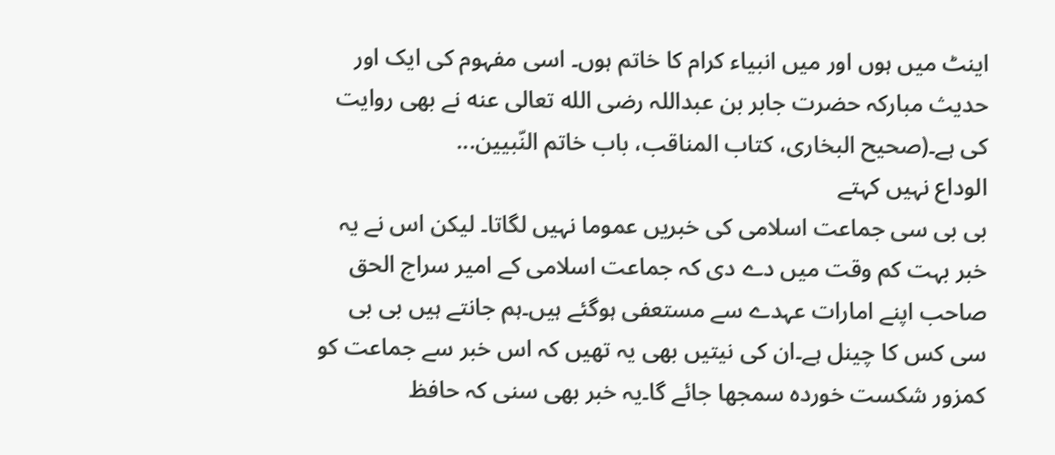اینٹ میں ہوں اور میں انبیاء کرام کا خاتم ہوں۔ اسی مفہوم کی ایک اور حدیث مبارکہ حضرت جابر بن عبداللہ رضى الله تعالى عنه نے بھی روایت کی ہے۔(صحیح البخاری، کتاب المناقب، باب خاتم النّبیین...
الوداع نہیں کہتے
بی بی سی جماعت اسلامی کی خبریں عموما نہیں لگاتا۔ لیکن اس نے یہ خبر بہت کم وقت میں دے دی کہ جماعت اسلامی کے امیر سراج الحق صاحب اپنے امارات عہدے سے مستعفی ہوگئے ہیں۔ہم جانتے ہیں بی بی سی کس کا چینل ہے۔ان کی نیتیں بھی یہ تھیں کہ اس خبر سے جماعت کو کمزور شکست خوردہ سمجھا جائے گا۔یہ خبر بھی سنی کہ حافظ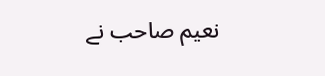نعیم صاحب نے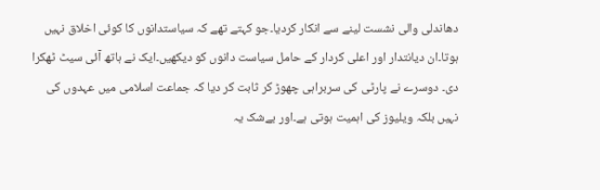دھاندلی والی نشست لینے سے انکار کردیا۔جو کہتے تھے کہ سیاستدانوں کا کوئی اخلاق نہیں ہوتا۔ان دیانتدار اور اعلی کردار کے حامل سیاست دانوں کو دیکھیں۔ایک نے ہاتھ آئی سیٹ ٹھکرا دی۔ دوسرے نے پارٹی کی سربراہی چھوڑ کر ثابت کر دیا کہ جماعت اسلامی میں عہدوں کی نہیں بلکہ ویلیوز کی اہمیت ہوتی ہے۔اور بےشک یہ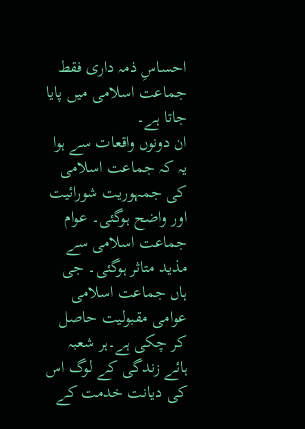احساسِ ذمہ داری فقط جماعت اسلامی میں پایا جاتا ہے۔
ان دونوں واقعات سے ہوا یہ کہ جماعت اسلامی کی جمہوریت شورائیت اور واضح ہوگئی۔ عوام جماعت اسلامی سے مذید متاثر ہوگئی۔ جی ہاں جماعت اسلامی عوامی مقبولیت حاصل کر چکی ہے۔ہر شعبہ ہائے زندگی کے لوگ اس کی دیانت خدمت کے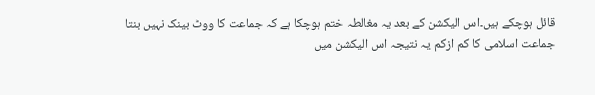قائل ہوچکے ہیں۔اس الیکشن کے بعد یہ مغالطہ ختم ہوچکا ہے کہ جماعت کا ووٹ بینک نہیں بنتا جماعت اسلامی کا کم ازکم یہ نتیجہ اس الیکشن میں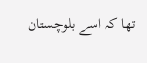تھا کہ اسے بلوچستان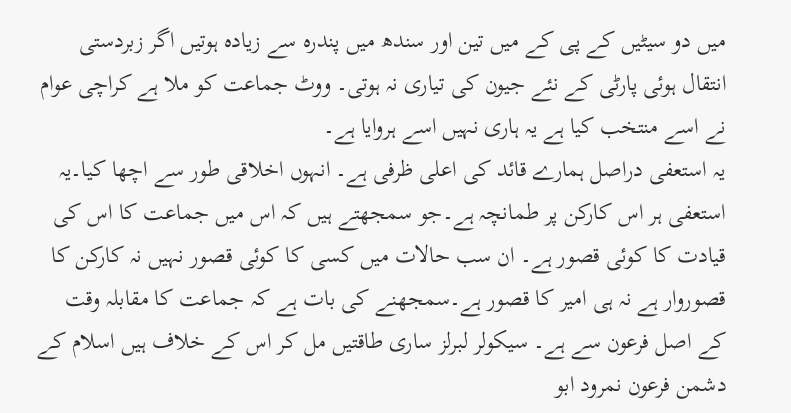میں دو سیٹیں کے پی کے میں تین اور سندھ میں پندرہ سے زیادہ ہوتیں اگر زبردستی انتقال ہوئی پارٹی کے نئے جیون کی تیاری نہ ہوتی۔ ووٹ جماعت کو ملا ہے کراچی عوام نے اسے منتخب کیا ہے یہ ہاری نہیں اسے ہروایا ہے۔
یہ استعفی دراصل ہمارے قائد کی اعلی ظرفی ہے۔ انہوں اخلاقی طور سے اچھا کیا۔یہ استعفی ہر اس کارکن پر طمانچہ ہے۔جو سمجھتے ہیں کہ اس میں جماعت کا اس کی قیادت کا کوئی قصور ہے۔ ان سب حالات میں کسی کا کوئی قصور نہیں نہ کارکن کا قصوروار ہے نہ ہی امیر کا قصور ہے۔سمجھنے کی بات ہے کہ جماعت کا مقابلہ وقت کے اصل فرعون سے ہے۔ سیکولر لبرلز ساری طاقتیں مل کر اس کے خلاف ہیں اسلام کے دشمن فرعون نمرود ابو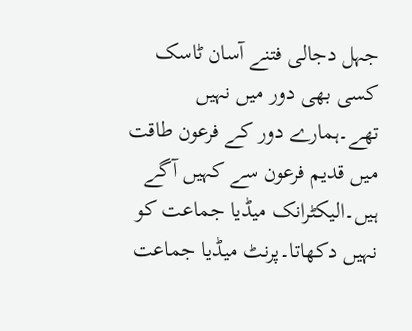جہل دجالی فتنے آسان ٹاسک کسی بھی دور میں نہیں تھے۔ہمارے دور کے فرعون طاقت میں قدیم فرعون سے کہیں آگے ہیں۔الیکٹرانک میڈیا جماعت کو نہیں دکھاتا۔پرنٹ میڈیا جماعت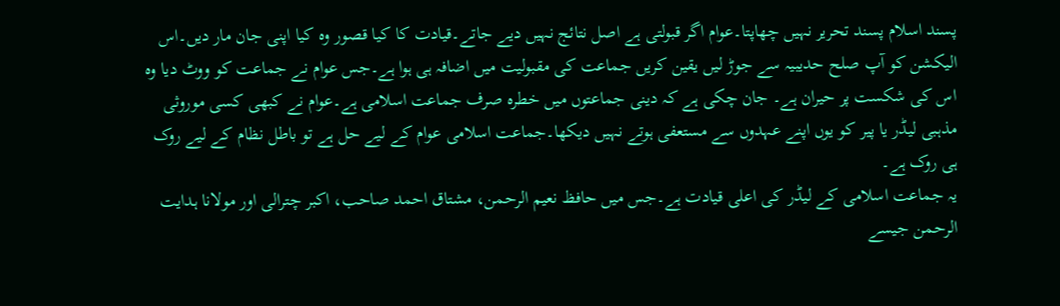پسند اسلام پسند تحریر نہیں چھاپتا۔عوام اگر قبولتی ہے اصل نتائج نہیں دیے جاتے۔قیادت کا کیا قصور وہ کیا اپنی جان مار دیں۔اس الیکشن کو آپ صلح حدیبیہ سے جوڑ لیں یقین کریں جماعت کی مقبولیت میں اضافہ ہی ہوا ہے۔جس عوام نے جماعت کو ووٹ دیا وہ اس کی شکست پر حیران ہے۔ جان چکی ہے کہ دینی جماعتوں میں خطرہ صرف جماعت اسلامی ہے۔عوام نے کبھی کسی موروثی مذہبی لیڈر یا پیر کو یوں اپنے عہدوں سے مستعفی ہوتے نہیں دیکھا۔جماعت اسلامی عوام کے لیے حل ہے تو باطل نظام کے لیے روک ہی روک ہے۔
یہ جماعت اسلامی کے لیڈر کی اعلی قیادت ہے۔جس میں حافظ نعیم الرحمن، مشتاق احمد صاحب، اکبر چترالی اور مولانا ہدایت الرحمن جیسے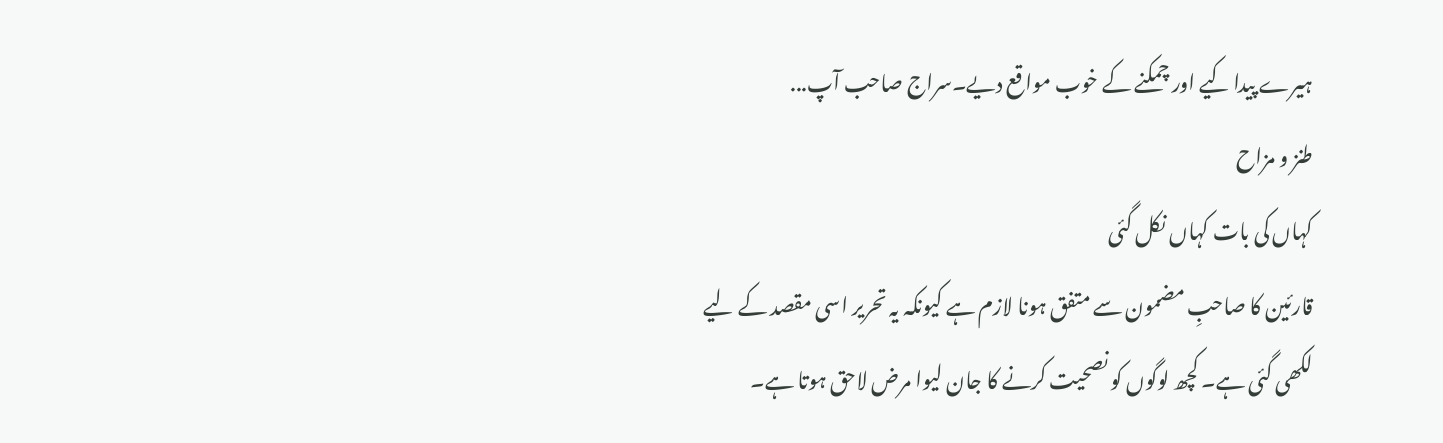ہیرے پیدا کیے اور چمکنے کے خوب مواقع دیے۔سراج صاحب آپ...
طنز و مزاح
کہاں کی بات کہاں نکل گئی
قارئین کا صاحبِ مضمون سے متفق ہونا لازم ہے کیونکہ یہ تحریر اسی مقصد کے لیے لکھی گئی ہے۔ کچھ لوگوں کو نصحیت کرنے کا جان لیوا مرض لاحق ہوتا ہے۔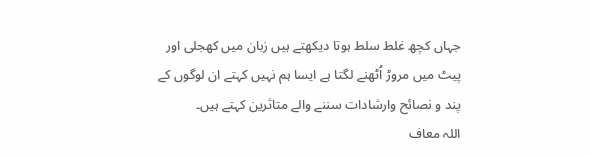جہاں کچھ غلط سلط ہوتا دیکھتے ہیں زبان میں کھجلی اور پیٹ میں مروڑ اُٹھنے لگتا ہے ایسا ہم نہیں کہتے ان لوگوں کے پند و نصائح وارشادات سننے والے متاثرین کہتے ہیں۔
اللہ معاف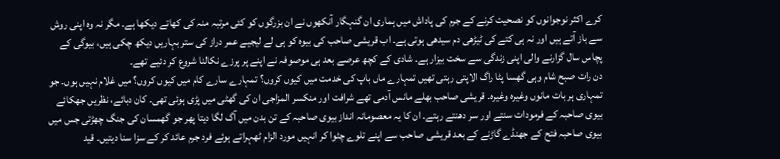کرے اکثر نوجوانوں کو نصحیت کرنے کے جرم کی پاداش میں ہماری ان گنہگار آنکھوں نے ان بزرگوں کو کئی مرتبہ منہ کی کھاتے دیکھا ہے۔ مگر نہ وہ اپنی روش سے باز آتے ہیں اور نہ ہی کتے کی ٹیڑھی دم سیدھی ہوتی ہے۔ اب قریشی صاحب کی بیوہ کو ہی لے لیجیے عمر دراز کی ستر بہاریں دیکھ چکی ہیں، بیوگی کے پچاس سال گزارنے والی اپنی زندگی سے سخت بیزار ہے۔ شادی کے کچھ عرصے بعد ہی موصوفہ نے اپنے پر پرزے نکالنا شروع کر دئیے تھے۔
دن رات صبح شام وہی گھسا پٹا راگ الاپتی رہتی تھیں تمہارے ماں باپ کی خدمت میں کیوں کروں؟ تمہارے سارے کام میں کیوں کروں؟ میں غلام نہیں ہوں۔ جو تمہاری ہر بات مانوں وغیرہ وغیرہ۔ قریشی صاحب بھلے مانس آدمی تھے شرافت اور منکسر المزاجی ان کی گھٹی میں پڑی ہوئی تھی۔ کان دبائے، نظریں جھکائے بیوی صاحبہ کے فرمودات سنتے اور سر دھنتے رہتے۔ ان کا یہ معصومانہ انداز بیوی صاحبہ کے تن بدن میں آگ لگا دیتا پھر جو گھمسان کی جنگ چھڑتی جس میں بیوی صاحبہ فتح کے جھنڈے گاڑنے کے بعد قریشی صاحب سے اپنے تلوے چٹوا کر انہیں مورد الزام ٹھہراتے ہوئے فرد جرم عائد کر کے سزا سنا دیتیں۔ قید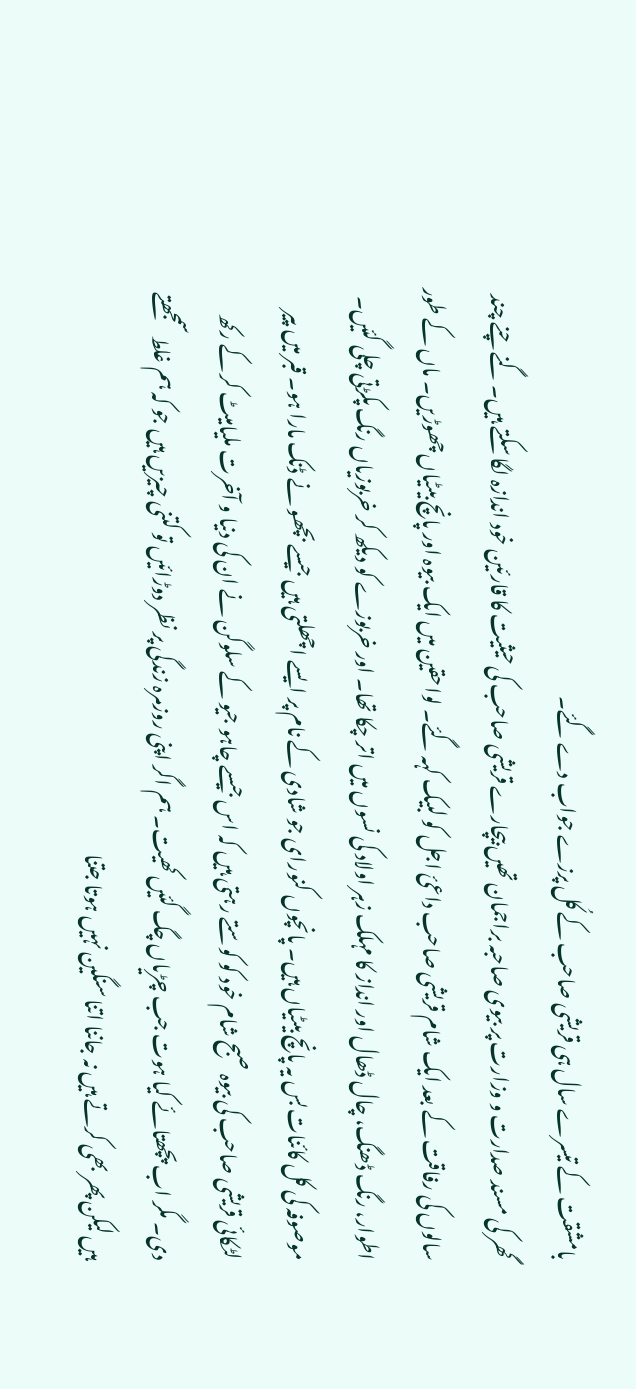بامشقت کے تیسرے سال ہی قریشی صاحب کے کُل پرزے جواب دے گئے۔
گھر کی مسند صدارت و وزارت پر بیوی صاحبہ براجمان تھیں بیچارے قریشی صاحب کی حیثیت کا قارئین خود اندازہ لگا سکتے ہیں۔ گنے چنے چند سالوں کی رفاقت کے بعد ایک شام قریشی صاحب داعئ اجل کو لبیک کہہ گئے۔ لواحقین میں ایک بیوہ اور پانچ بیٹیاں چھوڑیں۔ ماں کے طور اطوار، رنگ ڈھنگ، چال ڈھال اور انداز کا مہلک زہر اولاد کی نسوں میں اتر چکا تھا۔ اور خربوزے کو دیکھ کر خربوزیاں رنگ پکڑتی چلی گئیں۔ موصوفہ کی کل کائنات بس یہ پانچ بیٹیاں ہیں۔ پانچوں کنورای جو شادی کے نام پر ایسے اچھلتی ہیں جیسے بچھو نے ڈنک مارا ہو۔ قبر میں پیر لٹکائی قریشی صاحب کی بیوہ صبح شام خود کو کوستے رہتی ہیں کہ اس جیسے چاہو جیو کے سلوگن نے ان کی دنیا و آخرت ملیامیٹ کر کے رکھ دی۔ مگر اب پچھتائے کیا ہوت جب چڑیاں چگ گئیں کھیت۔ ہم اگر اپنی روزمرہ زندگی پر نظر دوڑائیں تو کتنی چیزیں ہیں جو کہ ہم غلط سمجھتے ہیں لیکن پھر بھی کرتے ہیں نہ جاننا اتنا سنگین نہیں ہوتا جتنا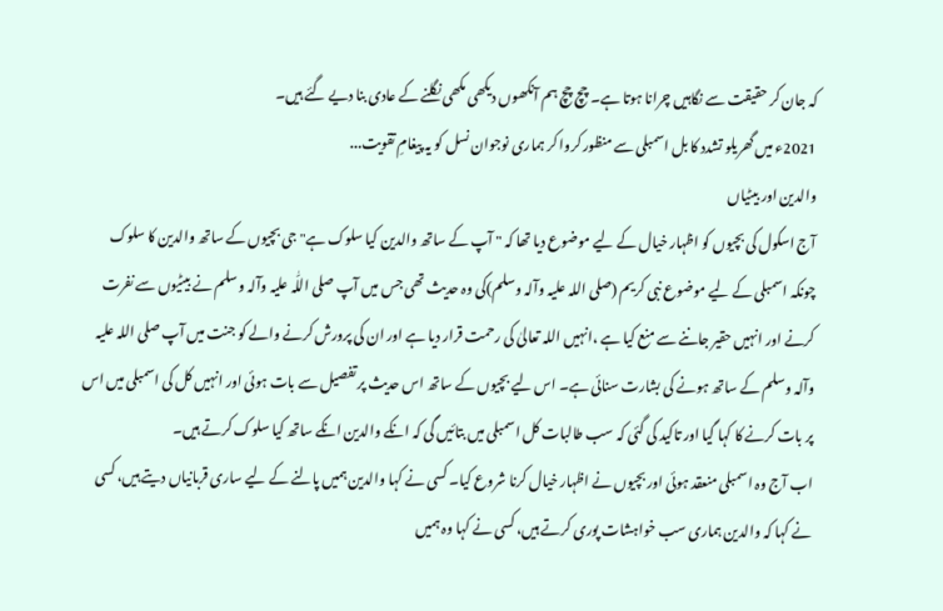کہ جان کر حقیقت سے نگاہیں چرانا ہوتا ہے۔ چچ چچ ہم آنکھوں دیکھی مکھی نگلنے کے عادی بنا دیے گئے ہیں۔
2021ء میں گھریلو تشدد کا بل اسمبلی سے منظور کروا کر ہماری نوجوان نسل کو یہ پیغامِ تقویت...
والدین اور بیٹیاں
آج اسکول کی بچیوں کو اظہار خیال کے لیے موضوع دیا تھا کہ " آپ کے ساتھ والدین کیا سلوک ہے" جی بچیوں کے ساتھ والدین کا سلوک
چونکہ اسمبلی کے لیے موضوع نبی کریم (صلی اللہ علیہ وآلہ وسلم)کی وہ حدیث تھی جس میں آپ صلی اللّٰہ علیہ وآلہ وسلم نے بیٹیوں سے نفرت کرنے اور انہیں حقیر جاننے سے منع کیا ہے ،انہیں اللہ تعالیٰ کی رحمت قرار دیا ہے اور ان کی پرورش کرنے والے کو جنت میں آپ صلی اللہ علیہ وآلہ وسلم کے ساتھ ہونے کی بشارت سنائی ہے۔ اس لیے بچیوں کے ساتھ اس حدیث پر تفصیل سے بات ہوئی اور انہیں کل کی اسمبلی میں اس پر بات کرنے کا کہا گیا اور تاکید کی گئی کہ سب طالبات کل اسمبلی میں بتائیں گی کہ انکے والدین انکے ساتھ کیا سلوک کرتے ہیں۔
اب آج وہ اسمبلی منعقد ہوئی اور بچیوں نے اظہار خیال کرنا شروع کیا۔ کسی نے کہا والدین ہمیں پالنے کے لیے ساری قربانیاں دیتے ہیں، کسی نے کہا کہ والدین ہماری سب خواہشات پوری کرتے ہیں، کسی نے کہا وہ ہمیں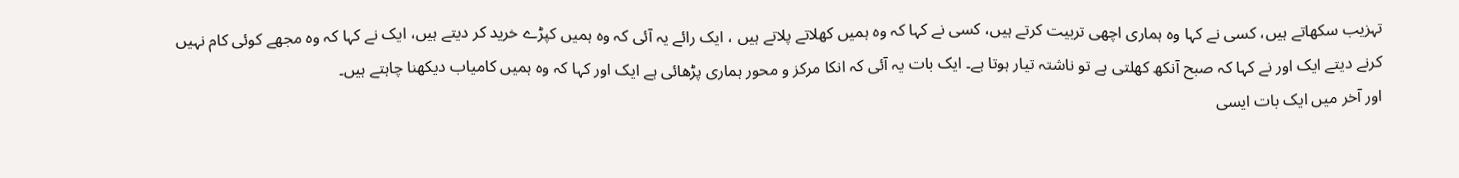تہزیب سکھاتے ہیں، کسی نے کہا وہ ہماری اچھی تربیت کرتے ہیں، کسی نے کہا کہ وہ ہمیں کھلاتے پلاتے ہیں ، ایک رائے یہ آئی کہ وہ ہمیں کپڑے خرید کر دیتے ہیں، ایک نے کہا کہ وہ مجھے کوئی کام نہیں کرنے دیتے ایک اور نے کہا کہ صبح آنکھ کھلتی ہے تو ناشتہ تیار ہوتا ہے۔ ایک بات یہ آئی کہ انکا مرکز و محور ہماری پڑھائی ہے ایک اور کہا کہ وہ ہمیں کامیاب دیکھنا چاہتے ہیں۔
اور آخر میں ایک بات ایسی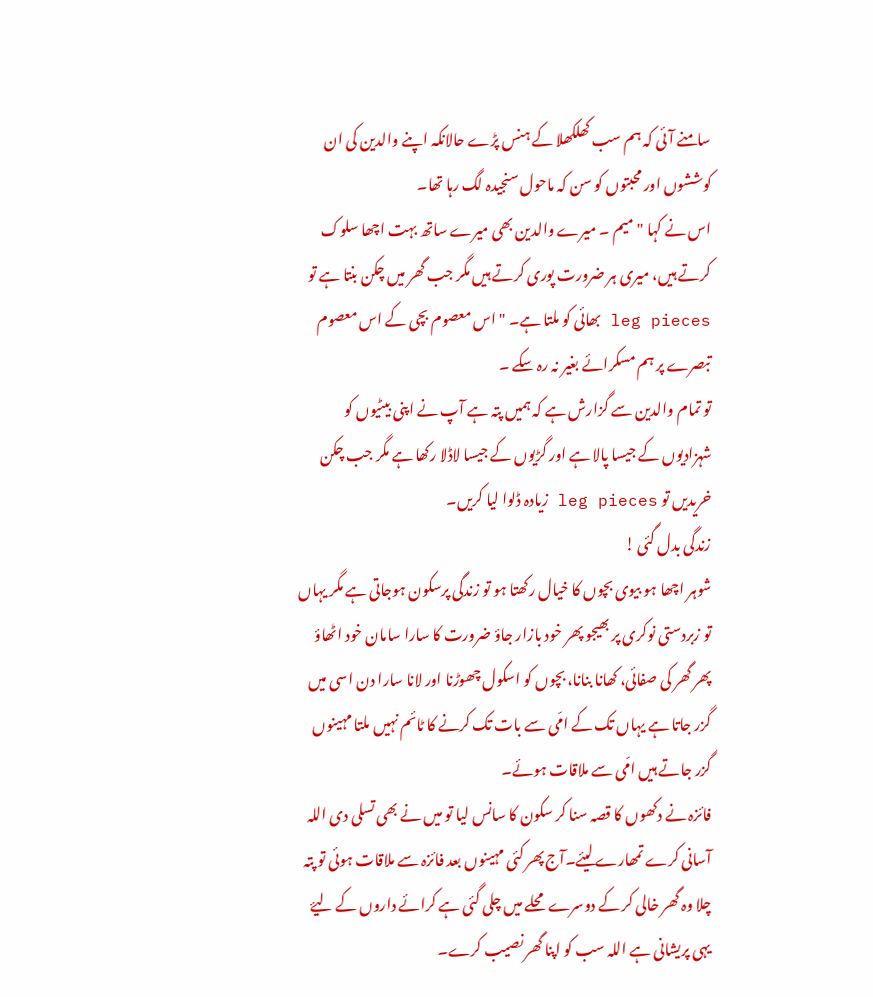سامنے آئی کہ ہم سب کھلکھلا کے ہنس پڑے حالانکہ اپنے والدین کی ان کوششوں اور محبتوں کو سن کہ ماحول سنجیدہ لگ رہا تھا۔
اس نے کہا " میم ۔ میرے والدین بھی میرے ساتھ بہت اچھا سلوک کرتے ہیں، میری ہر ضرورت پوری کرتے ہیں مگر جب گھر میں چکن بنتا ہے تو leg pieces بھائی کو ملتا ہے۔ " اس معصوم بچی کے اس معصوم تبصرے پر ہم مسکرائے بغیر نہ رہ سکے ۔
تو تمام والدین سے گزارش ہے کہ ہمیں پتہ ہے آپ نے اپنی بیٹیوں کو شہزادیوں کے جیسا پالا ہے اور گڑیوں کے جیسا لاڈلا رکھا ہے مگر جب چکن خریدیں تو leg pieces زیادہ ڈلوا لیا کریں۔
زندگی بدل گئی !
شوہر اچھا ہو بیوی بچوں کا خیال رکھتا ہو تو زندگی پرسکون ہوجاتی ہے مگر یہاں تو زبردستی نوکری پر بھیجو پھر خود بازار جاؤ ضرورت کا سارا سامان خود اٹھاؤ پھر گھر کی صفائی، کھانا بنانا، بچوں کو اسکول چھوڑنا اور لانا سارا دن اسی میں گزر جاتا ہے یہاں تک کے امّی سے بات تک کرنے کا ٹائم نہیں ملتا مہینوں گزر جاتے ہیں امّی سے ملاقات ہوئے۔
فائزہ نے دکھوں کا قصہ سنا کر سکون کا سانس لیا تو میں نے بھی تسلی دی اللہ آسانی کرے تمھارے لیئے۔آج پھر کئی مہینوں بعد فائزہ سے ملاقات ہوئی تو پتہ چلا وہ گھر خالی کر کے دوسرے محلے میں چلی گئی ہے کرائے داروں کے لیۓ یہی پریشانی ہے اللہ سب کو اپنا گھر نصیب کرے۔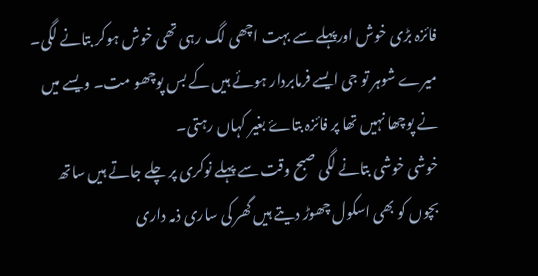فائزہ بڑی خوش اورپہلے سے بہت اچھی لگ رہی تھی خوش ہوکر بتانے لگی۔ میرے شوہر تو جی ایسے فرمابردار ہوئے ہیں کے بس پوچھو مت۔ ویسے میں نے پوچھا نہیں تھا پر فائزہ بتاۓ بغیر کہاں رہتی۔
خوشی خوشی بتانے لگی صبح وقت سے پہلے نوکری پر چلے جاتے ہیں ساتھ بچوں کو بھی اسکول چھوڑ دیتے ہیں گھر کی ساری ذمہ داری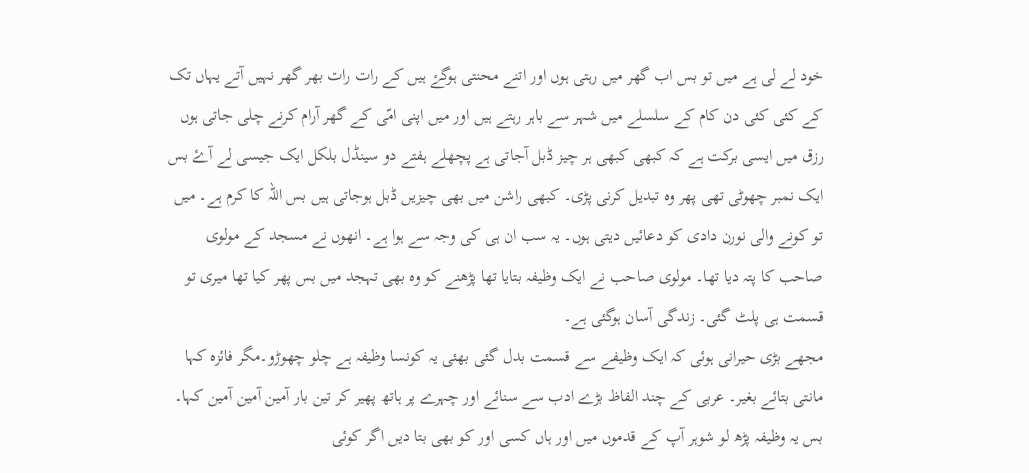خود لے لی ہے میں تو بس اب گھر میں رہتی ہوں اور اتنے محنتی ہوگۓ ہیں کے رات رات بھر گھر نہیں آتے یہاں تک کے کئی کئی دن کام کے سلسلے میں شہر سے باہر رہتے ہیں اور میں اپنی امّی کے گھر آرام کرنے چلی جاتی ہوں رزق میں ایسی برکت ہے کہ کبھی کبھی ہر چیز ڈبل آجاتی ہے پچھلے ہفتے دو سینڈل بلکل ایک جیسی لے آۓ بس ایک نمبر چھوٹی تھی پھر وہ تبدیل کرنی پڑی۔ کبھی راشن میں بھی چیزیں ڈبل ہوجاتی ہیں بس اللہ کا کرم ہے۔ میں تو کونے والی نورن دادی کو دعائيں دیتی ہوں۔ یہ سب ان ہی کی وجہ سے ہوا ہے۔ انھوں نے مسجد کے مولوی صاحب کا پتہ دیا تھا۔ مولوی صاحب نے ایک وظیفہ بتایا تھا پڑھنے کو وہ بھی تہجد میں بس پھر کیا تھا میری تو قسمت ہی پلٹ گئی۔ زندگی آسان ہوگئی ہے۔
مجھے بڑی حیرانی ہوئی کہ ایک وظیفے سے قسمت بدل گئی بھئی یہ کونسا وظیفہ ہے چلو چھوڑو۔مگر فائزہ کہا مانتی بتائے بغیر۔ عربی کے چند الفاظ بڑے ادب سے سنائے اور چہرے پر ہاتھ پھیر کر تین بار آمین آمین آمین کہا۔ بس یہ وظیفہ پڑھ لو شوہر آپ کے قدموں میں اور ہاں کسی اور کو بھی بتا دیں اگر کوئی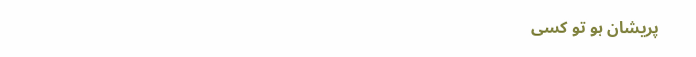پریشان ہو تو کسی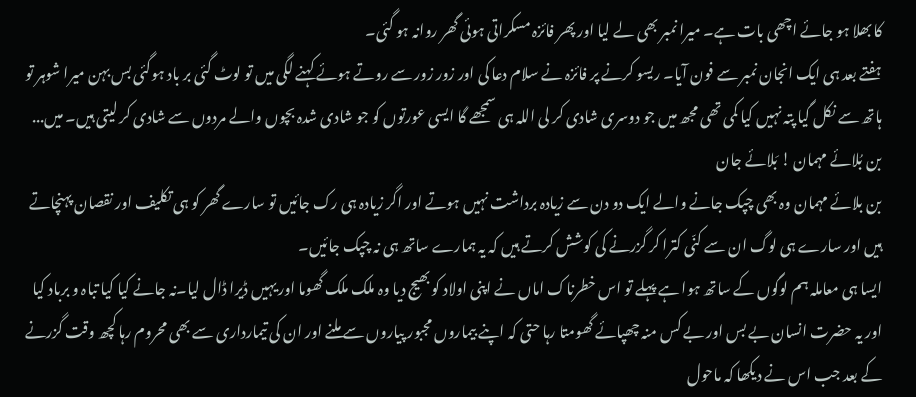کا بھلا ہو جائے اچھی بات ہے۔ میرا نمبر بھی لے لیا اور پھر فائزہ مسکراتی ہوئی گھر روانہ ہو گئی۔
ہفتے بعد ہی ایک انجان نمبر سے فون آیا۔ ریسو کرنے پر فائزہ نے سلام دعا کی اور زور زور سے روتے ہوئے کہنے لگی میں تو لوٹ گئی بر باد ہوگئی بس بہن میرا شوہر تو ہاتھ سے نکل گیا پتہ نہیں کیا کمی تھی مجھ میں جو دوسری شادی کر لی اللہ ہی سمجھے گا ایسی عورتوں کو جو شادی شدہ بچوں والے مردوں سے شادی کر لیتی ہیں۔ میں...
بن بُلائے مہمان ! بَلائے جان
بن بلائے مہمان وہ بھی چپک جانے والے ایک دو دن سے زیادہ برداشت نہیں ہوتے اور اگر زیادہ ہی رک جائیں تو سارے گھر کو ہی تکلیف اور نقصان پہنچاتے ہیں اور سارے ہی لوگ ان سے کنّی کترا کر گزرنے کی کوشش کرتے ہیں کہ یہ ہمارے ساتھ ہی نہ چپک جائیں۔
ایسا ہی معاملہ ہم لوگوں کے ساتھ ہوا ہے پہلے تو اس خطرناک اماں نے اپنی اولاد کو بھیج دیا وہ ملک ملک گھوما اور یہیں ڈیرا ڈال لیا۔نہ جانے کیا کیا تباہ و برباد کیا اور یہ حضرت انسان بے بس اور بے کس منہ چھپائے گھومتا رہا حتی کہ اپنے بیماروں مجبور پیاروں سے ملنے اور ان کی تیمارداری سے بھی محروم رہا کچھ وقت گزرنے کے بعد جب اس نے دیکھا کہ ماحول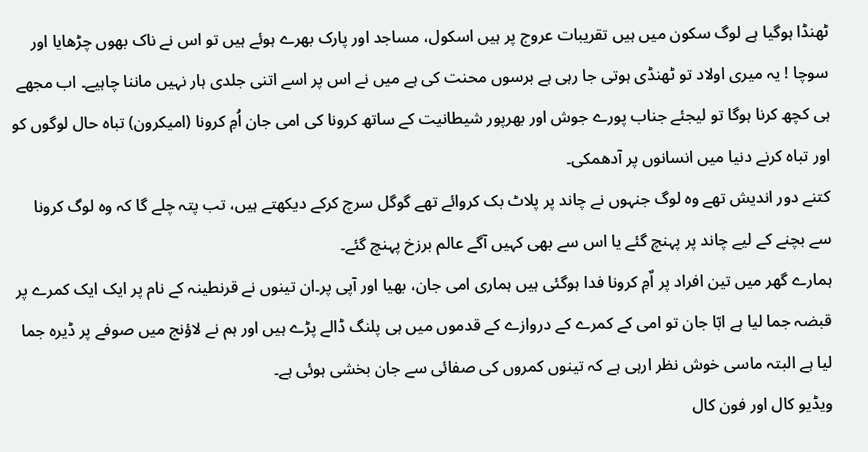ٹھنڈا ہوگیا ہے لوگ سکون میں ہیں تقریبات عروج پر ہیں اسکول، مساجد اور پارک بھرے ہوئے ہیں تو اس نے ناک بھوں چڑھایا اور سوچا ! یہ میری اولاد تو ٹھنڈی ہوتی جا رہی ہے برسوں محنت کی ہے میں نے اس پر اسے اتنی جلدی ہار نہیں ماننا چاہیے۔ اب مجھے ہی کچھ کرنا ہوگا تو لیجئے جناب پورے جوش اور بھرپور شیطانیت کے ساتھ کرونا کی امی جان اُمِ کرونا (امیکرون) تباہ حال لوگوں کو اور تباہ کرنے دنیا میں انسانوں پر آدھمکی۔
کتنے دور اندیش تھے وہ لوگ جنہوں نے چاند پر پلاٹ بک کروائے تھے گوگل سرچ کرکے دیکھتے ہیں، تب پتہ چلے گا کہ وہ لوگ کرونا سے بچنے کے لیے چاند پر پہنچ گئے یا اس سے بھی کہیں آگے عالم برزخ پہنچ گئے۔
ہمارے گھر میں تین افراد پر اٌمِ کرونا فدا ہوگئی ہیں ہماری امی جان، بھیا اور آپی پر۔ان تینوں نے قرنطینہ کے نام پر ایک ایک کمرے پر قبضہ جما لیا ہے ابّا جان تو امی کے کمرے کے دروازے کے قدموں میں ہی پلنگ ڈالے پڑے ہیں اور ہم نے لاؤنج میں صوفے پر ڈیرہ جما لیا ہے البتہ ماسی خوش نظر ارہی ہے کہ تینوں کمروں کی صفائی سے جان بخشی ہوئی ہے۔
ویڈیو کال اور فون کال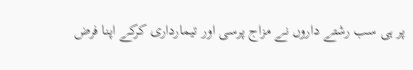پر ہی سب رشتے داروں نے مزاج پرسی اور تیمارداری کرکے اپنا فرض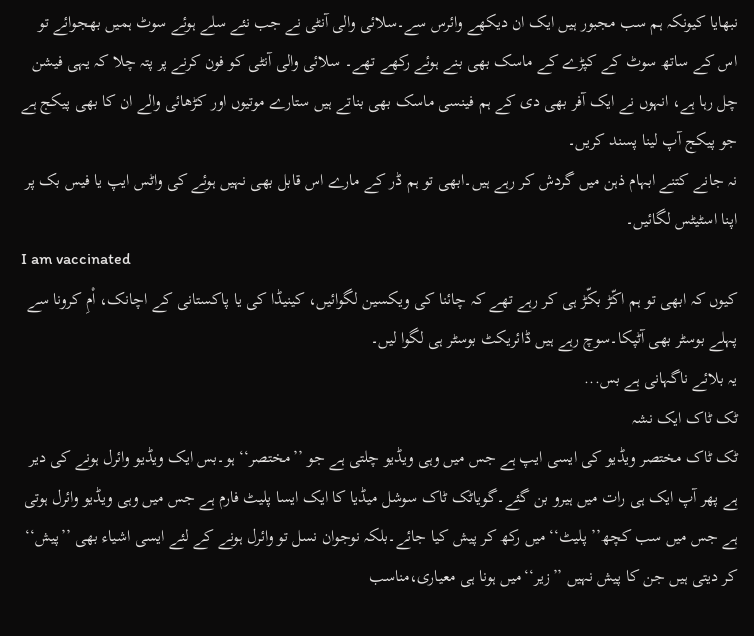نبھایا کیونکہ ہم سب مجبور ہیں ایک ان دیکھے وائرس سے۔سلائی والی آنٹی نے جب نئے سلے ہوئے سوٹ ہمیں بھجوائے تو اس کے ساتھ سوٹ کے کپڑے کے ماسک بھی بنے ہوئے رکھے تھے۔ سلائی والی آنٹی کو فون کرنے پر پتہ چلا کہ یہی فیشن چل رہا ہے، انہوں نے ایک آفر بھی دی کے ہم فینسی ماسک بھی بناتے ہیں ستارے موتیوں اور کڑھائی والے ان کا بھی پیکج ہے جو پیکج آپ لینا پسند کریں۔
نہ جانے کتنے ابہام ذہن میں گردش کر رہے ہیں۔ابھی تو ہم ڈر کے مارے اس قابل بھی نہیں ہوئے کی واٹس ایپ یا فیس بک پر اپنا اسٹیٹس لگائیں۔
I am vaccinated
کیوں کہ ابھی تو ہم اکّڑ بکّڑ ہی کر رہے تھے کہ چائنا کی ویکسین لگوائیں، کینیڈا کی یا پاکستانی کے اچانک، اْمِ کرونا سے پہلے بوسٹر بھی آٹپکا۔سوچ رہے ہیں ڈائریکٹ بوسٹر ہی لگوا لیں۔
یہ بلائے ناگہانی ہے بس...
ٹک ٹاک ایک نشہ
ٹک ٹاک مختصر ویڈیو کی ایسی ایپ ہے جس میں وہی ویڈیو چلتی ہے جو ’’مختصر‘‘ ہو۔بس ایک ویڈیو وائرل ہونے کی دیر ہے پھر آپ ایک ہی رات میں ہیرو بن گئے۔گویاٹک ٹاک سوشل میڈیا کا ایک ایسا پلیٹ فارم ہے جس میں وہی ویڈیو وائرل ہوتی ہے جس میں سب کچھ’’ پلیٹ‘‘میں رکھ کر پیش کیا جائے۔بلکہ نوجوان نسل تو وائرل ہونے کے لئے ایسی اشیاء بھی ’’پیش‘‘ کر دیتی ہیں جن کا پیش نہیں ’’زیر‘‘میں ہونا ہی معیاری،مناسب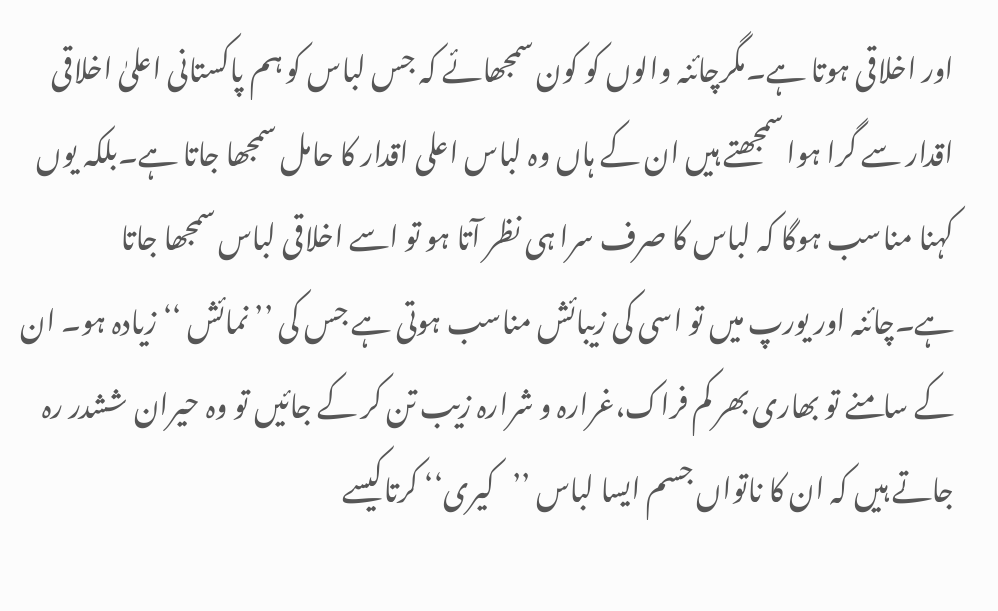اور اخلاقی ہوتا ہے۔مگرچائنہ والوں کو کون سمجھائے کہ جس لباس کو ہم پاکستانی اعلیٰ اخلاقی اقدار سے گرا ہوا سمجھتے ہیں ان کے ہاں وہ لباس اعلی اقدار کا حامل سمجھا جاتا ہے۔بلکہ یوں کہنا مناسب ہوگا کہ لباس کا صرف سرا ہی نظر آتا ہو تو اسے اخلاقی لباس سمجھا جاتا ہے۔چائنہ اور یورپ میں تو اسی کی زیبائش مناسب ہوتی ہے جس کی ’’نمائش ‘‘زیادہ ہو۔ ان کے سامنے تو بھاری بھر کم فراک،غرارہ و شرارہ زیب تن کر کے جائیں تو وہ حیران ششدر رہ جاتے ہیں کہ ان کا ناتواں جسم ایسا لباس ’’کیری‘‘ کرتاکیسے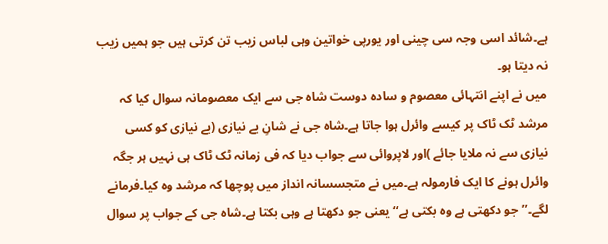ہے۔شائد اسی وجہ سی چینی اور یورپی خواتین وہی لباس زیب تن کرتی ہیں جو ہمیں زیب نہ دیتا ہو۔
میں نے اپنے انتہائی معصوم و سادہ دوست شاہ جی سے ایک معصومانہ سوال کیا کہ مرشد ٹک ٹاک پر کیسے وائرل ہوا جاتا ہے۔شاہ جی نے شانِ بے نیازی (بے نیازی کو کسی نیازی سے نہ ملایا جائے )اور لاپروائی سے جواب دیا کہ فی زمانہ ٹک ٹاک ہی نہیں ہر جگہ وائرل ہونے کا ایک فارمولہ ہے۔میں نے متجسسانہ انداز میں پوچھا کہ مرشد وہ کیا۔فرمانے لگے۔’’جو دکھتی ہے وہ بکتی ہے‘‘یعنی جو دکھتا ہے وہی بکتا ہے۔شاہ جی کے جواب پر سوال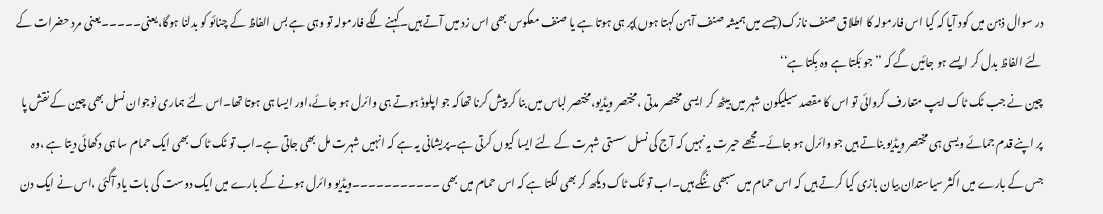در سوال ذہن میں کود آیا کہ کیا اس فارمولہ کا اطلاق صنف نازک(جسے میں ہمیشہ صنف آہن کہتا ہوں)پر ہی ہوتا ہے یا صنف معکوس بھی اس زد میں آتے ہیں۔کہنے لگے فارمولہ تو وہی ہے بس الفاظ کے چنائو کو بدلنا ہوگا،یعنی۔۔۔۔۔یعنی مرد حضرات کے لئے الفاظ بدل کر ایسے ہو جائیں گے کہ ’’جو بَکتا ہے وہ بِکتا ہے‘‘
چین نے جب ٹک ٹاک ایپ متعارف کروائی تو اس کا مقصد سیلیکون شہر میں بیٹھ کر ایسی مختصر مدتی ،مختصر ویڈیو،مختصر لباس میں بنا کر پیش کرنا تھاکہ جو اپلوڈ ہوتے ہی وائرل ہو جائے،اور ایسا ہی ہوتا تھا۔اس لئے ہماری نوجوان نسل بھی چین کے نقش پا پر اپنے قدم جمائے ویسی ہی مختصر ویڈیو بناتے ہیں جو وائرل ہو جائے۔مجھے حیرت یہ نہیں کہ آج کی نسل سستی شہرت کے لئے ایسا کیوں کرتی ہے۔پریشانی یہ ہے کہ انہیں شہرت مل بھی جاتی ہے۔اب تو ٹک ٹاک بھی ایک حمام سا ہی دکھائی دیتا ہے ،وہ جس کے بارے میں اکثر سیاستدان بیان بازی کیا کرتے ہیں کہ اس حمام میں سبھی ننگے ہیں۔اب تو ٹک ٹاک دیکھ کر بھی لگتا ہے کہ اس حمام میں بھی ۔۔۔۔۔۔۔۔۔۔۔ویڈیو وائرل ہونے کے بارے میں ایک دوست کی بات یاد آگئی ،اس نے ایک دن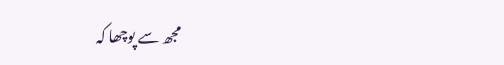مجھ سے پوچھا کہ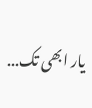یار ابھی تک...